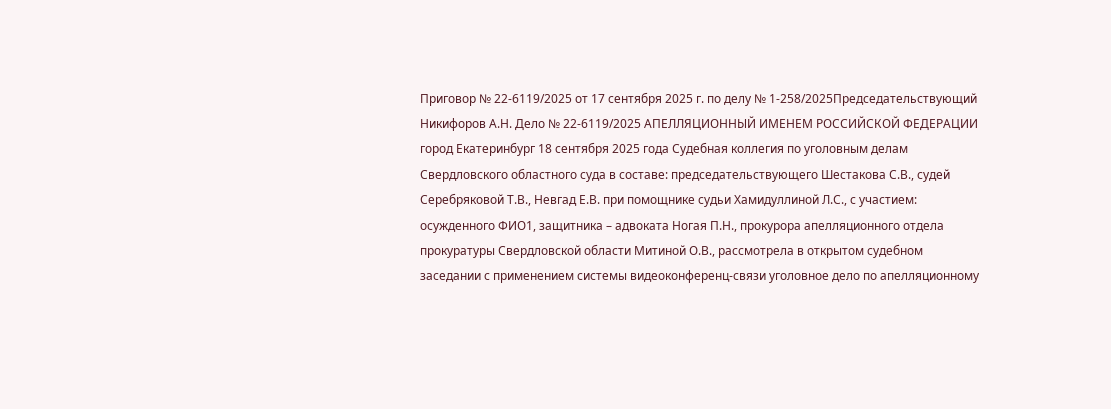Приговор № 22-6119/2025 от 17 сентября 2025 г. по делу № 1-258/2025Председательствующий Никифоров А.Н. Дело № 22-6119/2025 АПЕЛЛЯЦИОННЫЙ ИМЕНЕМ РОССИЙСКОЙ ФЕДЕРАЦИИ город Екатеринбург 18 сентября 2025 года Судебная коллегия по уголовным делам Свердловского областного суда в составе: председательствующего Шестакова С.В., судей Серебряковой Т.В., Невгад Е.В. при помощнике судьи Хамидуллиной Л.С., с участием: осужденного ФИО1, защитника – адвоката Ногая П.Н., прокурора апелляционного отдела прокуратуры Свердловской области Митиной О.В., рассмотрела в открытом судебном заседании с применением системы видеоконференц-связи уголовное дело по апелляционному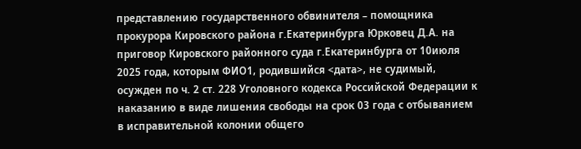представлению государственного обвинителя – помощника прокурора Кировского района г.Екатеринбурга Юрковец Д.А. на приговор Кировского районного суда г.Екатеринбурга от 10июля 2025 года, которым ФИО1, родившийся <дата>, не судимый, осужден по ч. 2 ст. 228 Уголовного кодекса Российской Федерации к наказанию в виде лишения свободы на срок 03 года с отбыванием в исправительной колонии общего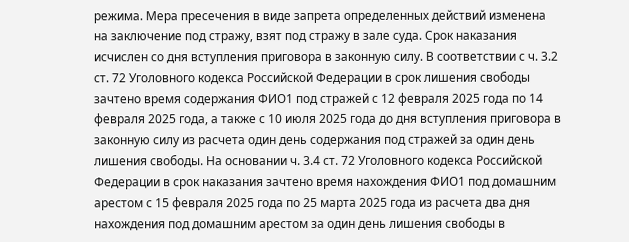режима. Мера пресечения в виде запрета определенных действий изменена на заключение под стражу, взят под стражу в зале суда. Срок наказания исчислен со дня вступления приговора в законную силу. В соответствии с ч. 3.2 ст. 72 Уголовного кодекса Российской Федерации в срок лишения свободы зачтено время содержания ФИО1 под стражей с 12 февраля 2025 года по 14 февраля 2025 года, а также с 10 июля 2025 года до дня вступления приговора в законную силу из расчета один день содержания под стражей за один день лишения свободы. На основании ч. 3.4 ст. 72 Уголовного кодекса Российской Федерации в срок наказания зачтено время нахождения ФИО1 под домашним арестом с 15 февраля 2025 года по 25 марта 2025 года из расчета два дня нахождения под домашним арестом за один день лишения свободы в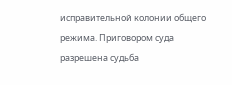исправительной колонии общего режима. Приговором суда разрешена судьба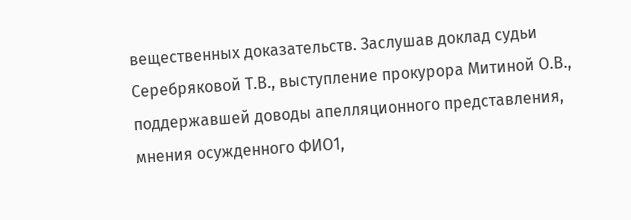вещественных доказательств. Заслушав доклад судьи Серебряковой Т.В., выступление прокурора Митиной О.В., поддержавшей доводы апелляционного представления, мнения осужденного ФИО1,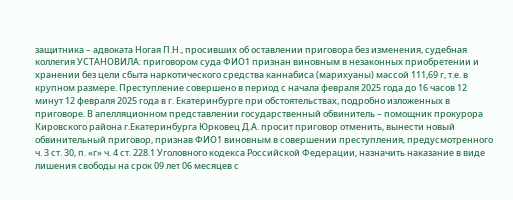защитника – адвоката Ногая П.Н., просивших об оставлении приговора без изменения, судебная коллегия УСТАНОВИЛА: приговором суда ФИО1 признан виновным в незаконных приобретении и хранении без цели сбыта наркотического средства каннабиса (марихуаны) массой 111,69 г, т.е. в крупном размере. Преступление совершено в период с начала февраля 2025 года до 16 часов 12 минут 12 февраля 2025 года в г. Екатеринбурге при обстоятельствах, подробно изложенных в приговоре. В апелляционном представлении государственный обвинитель – помощник прокурора Кировского района г.Екатеринбурга Юрковец Д.А. просит приговор отменить, вынести новый обвинительный приговор, признав ФИО1 виновным в совершении преступления, предусмотренного ч. 3 ст. 30, п. «г» ч. 4 ст. 228.1 Уголовного кодекса Российской Федерации, назначить наказание в виде лишения свободы на срок 09 лет 06 месяцев с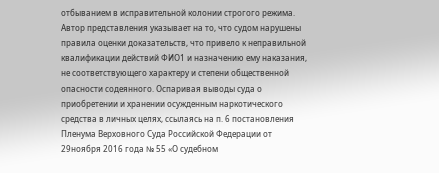отбыванием в исправительной колонии строгого режима. Автор представления указывает на то, что судом нарушены правила оценки доказательств, что привело к неправильной квалификации действий ФИО1 и назначению ему наказания, не соответствующего характеру и степени общественной опасности содеянного. Оспаривая выводы суда о приобретении и хранении осужденным наркотического средства в личных целях, ссылаясь на п. 6 постановления Пленума Верховного Суда Российской Федерации от 29ноября 2016 года № 55 «О судебном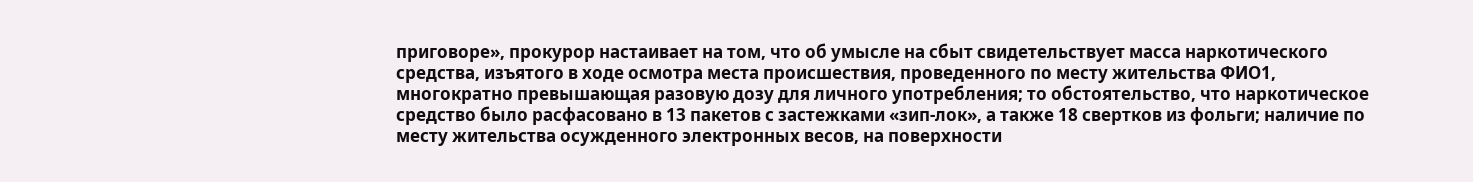приговоре», прокурор настаивает на том, что об умысле на сбыт свидетельствует масса наркотического средства, изъятого в ходе осмотра места происшествия, проведенного по месту жительства ФИО1, многократно превышающая разовую дозу для личного употребления; то обстоятельство, что наркотическое средство было расфасовано в 13 пакетов с застежками «зип-лок», а также 18 свертков из фольги; наличие по месту жительства осужденного электронных весов, на поверхности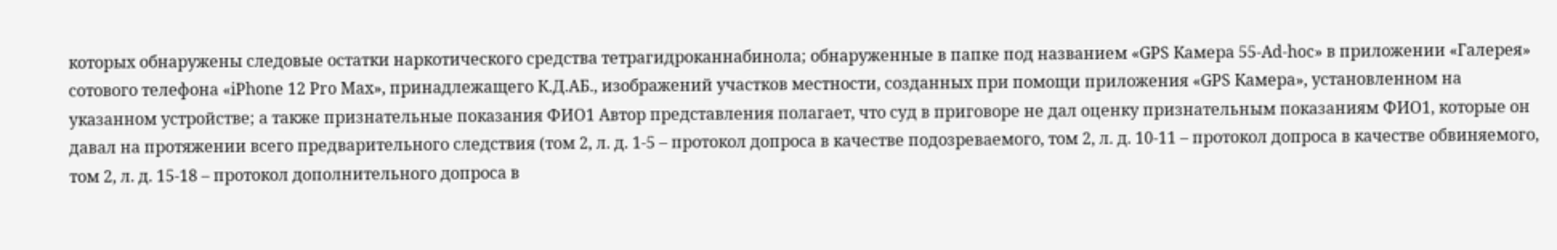которых обнаружены следовые остатки наркотического средства тетрагидроканнабинола; обнаруженные в папке под названием «GPS Камера 55-Ad-hoc» в приложении «Галерея» сотового телефона «iPhone 12 Pro Max», принадлежащего К.Д.АБ., изображений участков местности, созданных при помощи приложения «GPS Камера», установленном на указанном устройстве; а также признательные показания ФИО1 Автор представления полагает, что суд в приговоре не дал оценку признательным показаниям ФИО1, которые он давал на протяжении всего предварительного следствия (том 2, л. д. 1-5 – протокол допроса в качестве подозреваемого, том 2, л. д. 10-11 – протокол допроса в качестве обвиняемого, том 2, л. д. 15-18 – протокол дополнительного допроса в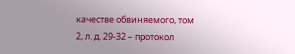качестве обвиняемого, том 2, л. д. 29-32 – протокол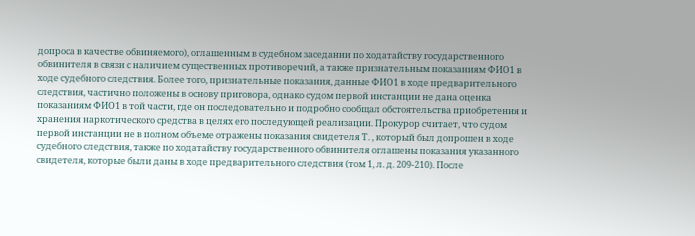допроса в качестве обвиняемого), оглашенным в судебном заседании по ходатайству государственного обвинителя в связи с наличием существенных противоречий, а также признательным показаниям ФИО1 в ходе судебного следствия. Более того, признательные показания, данные ФИО1 в ходе предварительного следствия, частично положены в основу приговора, однако судом первой инстанции не дана оценка показаниям ФИО1 в той части, где он последовательно и подробно сообщал обстоятельства приобретения и хранения наркотического средства в целях его последующей реализации. Прокурор считает, что судом первой инстанции не в полном объеме отражены показания свидетеля Т. , который был допрошен в ходе судебного следствия, также по ходатайству государственного обвинителя оглашены показания указанного свидетеля, которые были даны в ходе предварительного следствия (том 1, л. д. 209-210). После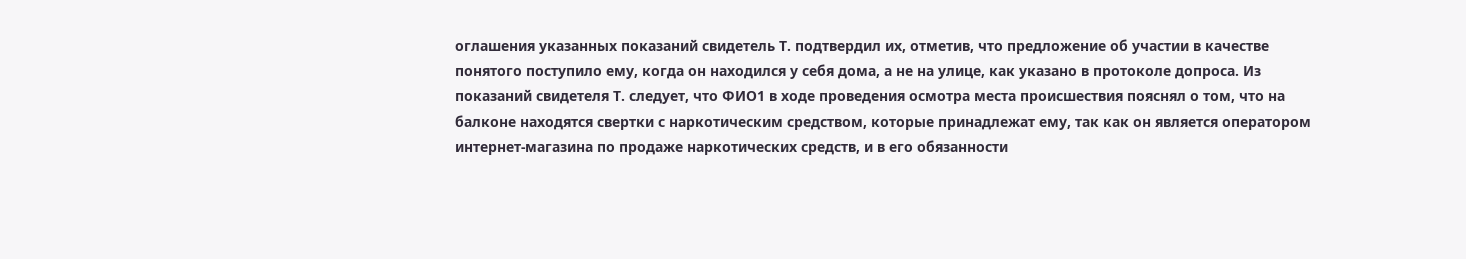оглашения указанных показаний свидетель Т. подтвердил их, отметив, что предложение об участии в качестве понятого поступило ему, когда он находился у себя дома, а не на улице, как указано в протоколе допроса. Из показаний свидетеля Т. следует, что ФИО1 в ходе проведения осмотра места происшествия пояснял о том, что на балконе находятся свертки с наркотическим средством, которые принадлежат ему, так как он является оператором интернет-магазина по продаже наркотических средств, и в его обязанности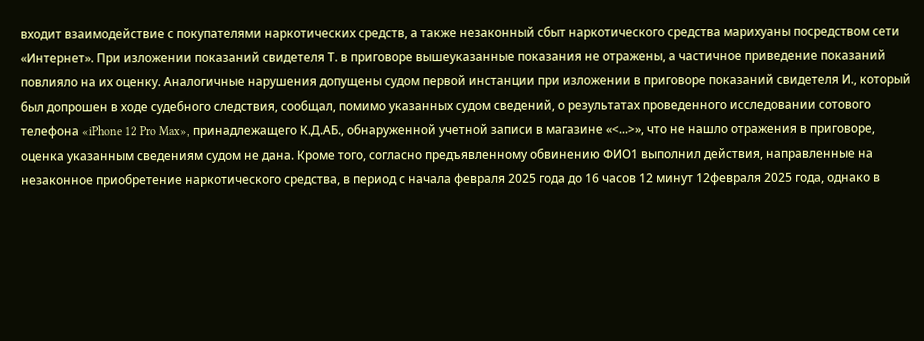входит взаимодействие с покупателями наркотических средств, а также незаконный сбыт наркотического средства марихуаны посредством сети «Интернет». При изложении показаний свидетеля Т. в приговоре вышеуказанные показания не отражены, а частичное приведение показаний повлияло на их оценку. Аналогичные нарушения допущены судом первой инстанции при изложении в приговоре показаний свидетеля И., который был допрошен в ходе судебного следствия, сообщал, помимо указанных судом сведений, о результатах проведенного исследовании сотового телефона «iPhone 12 Pro Max», принадлежащего К.Д.АБ., обнаруженной учетной записи в магазине «<...>», что не нашло отражения в приговоре, оценка указанным сведениям судом не дана. Кроме того, согласно предъявленному обвинению ФИО1 выполнил действия, направленные на незаконное приобретение наркотического средства, в период с начала февраля 2025 года до 16 часов 12 минут 12февраля 2025 года, однако в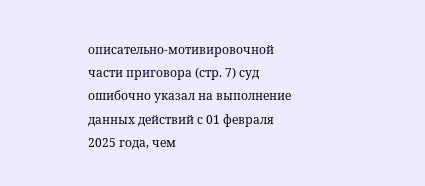описательно-мотивировочной части приговора (стр. 7) суд ошибочно указал на выполнение данных действий с 01 февраля 2025 года, чем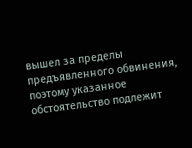вышел за пределы предъявленного обвинения, поэтому указанное обстоятельство подлежит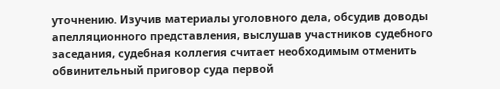уточнению. Изучив материалы уголовного дела, обсудив доводы апелляционного представления, выслушав участников судебного заседания, судебная коллегия считает необходимым отменить обвинительный приговор суда первой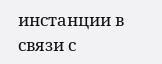инстанции в связи с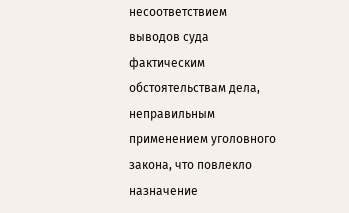несоответствием выводов суда фактическим обстоятельствам дела, неправильным применением уголовного закона, что повлекло назначение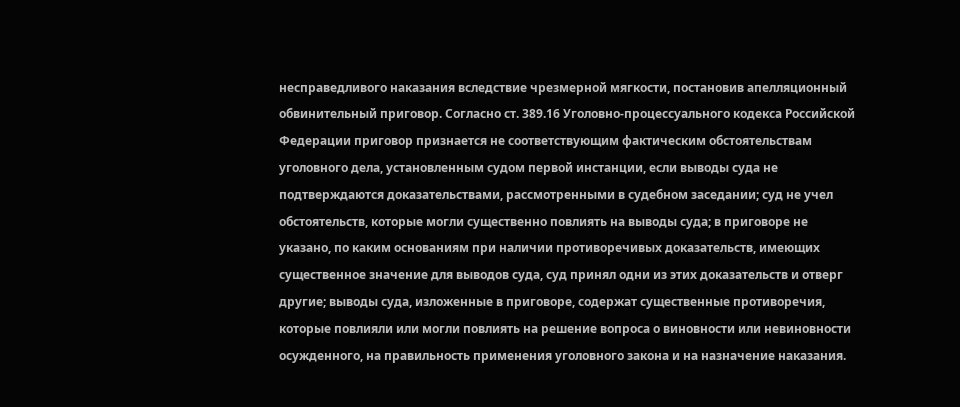несправедливого наказания вследствие чрезмерной мягкости, постановив апелляционный обвинительный приговор. Согласно ст. 389.16 Уголовно-процессуального кодекса Российской Федерации приговор признается не соответствующим фактическим обстоятельствам уголовного дела, установленным судом первой инстанции, если выводы суда не подтверждаются доказательствами, рассмотренными в судебном заседании; суд не учел обстоятельств, которые могли существенно повлиять на выводы суда; в приговоре не указано, по каким основаниям при наличии противоречивых доказательств, имеющих существенное значение для выводов суда, суд принял одни из этих доказательств и отверг другие; выводы суда, изложенные в приговоре, содержат существенные противоречия, которые повлияли или могли повлиять на решение вопроса о виновности или невиновности осужденного, на правильность применения уголовного закона и на назначение наказания.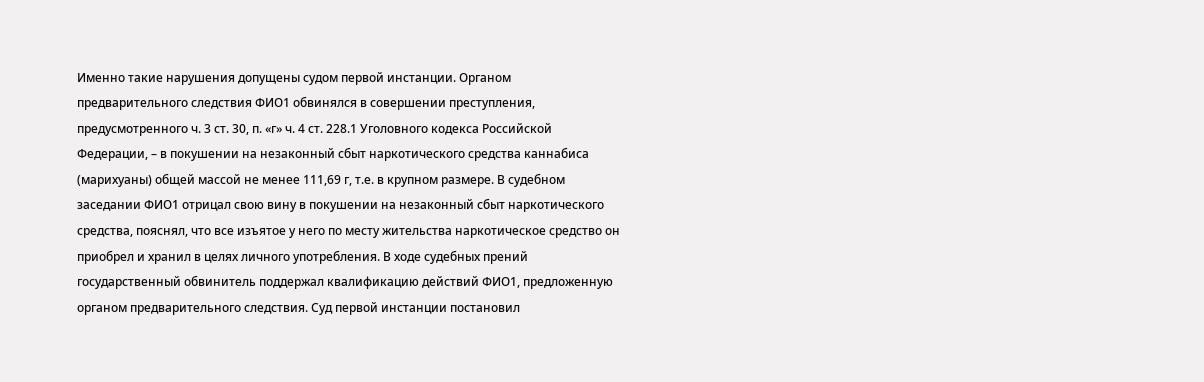Именно такие нарушения допущены судом первой инстанции. Органом предварительного следствия ФИО1 обвинялся в совершении преступления, предусмотренного ч. 3 ст. 30, п. «г» ч. 4 ст. 228.1 Уголовного кодекса Российской Федерации, – в покушении на незаконный сбыт наркотического средства каннабиса (марихуаны) общей массой не менее 111,69 г, т.е. в крупном размере. В судебном заседании ФИО1 отрицал свою вину в покушении на незаконный сбыт наркотического средства, пояснял, что все изъятое у него по месту жительства наркотическое средство он приобрел и хранил в целях личного употребления. В ходе судебных прений государственный обвинитель поддержал квалификацию действий ФИО1, предложенную органом предварительного следствия. Суд первой инстанции постановил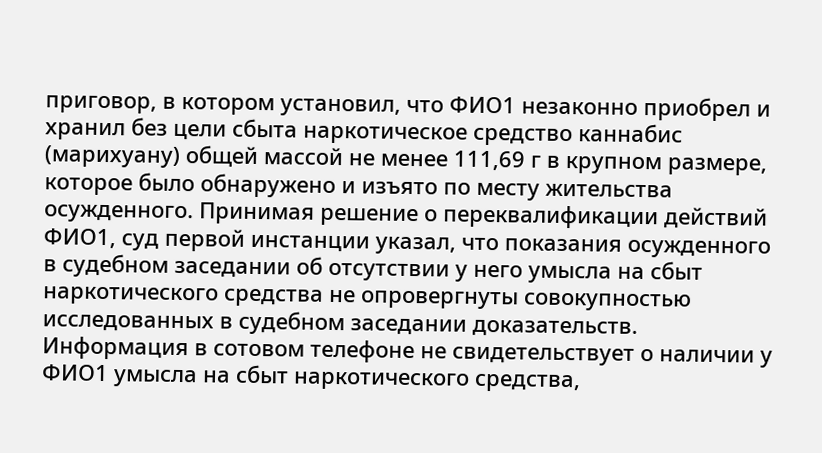приговор, в котором установил, что ФИО1 незаконно приобрел и хранил без цели сбыта наркотическое средство каннабис (марихуану) общей массой не менее 111,69 г в крупном размере, которое было обнаружено и изъято по месту жительства осужденного. Принимая решение о переквалификации действий ФИО1, суд первой инстанции указал, что показания осужденного в судебном заседании об отсутствии у него умысла на сбыт наркотического средства не опровергнуты совокупностью исследованных в судебном заседании доказательств. Информация в сотовом телефоне не свидетельствует о наличии у ФИО1 умысла на сбыт наркотического средства,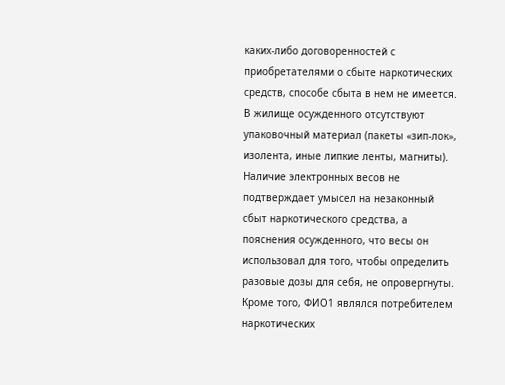каких-либо договоренностей с приобретателями о сбыте наркотических средств, способе сбыта в нем не имеется. В жилище осужденного отсутствуют упаковочный материал (пакеты «зип-лок», изолента, иные липкие ленты, магниты). Наличие электронных весов не подтверждает умысел на незаконный сбыт наркотического средства, а пояснения осужденного, что весы он использовал для того, чтобы определить разовые дозы для себя, не опровергнуты. Кроме того, ФИО1 являлся потребителем наркотических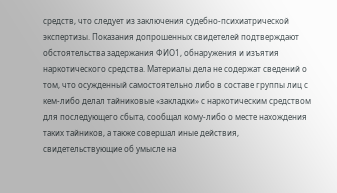средств, что следует из заключения судебно-психиатрической экспертизы. Показания допрошенных свидетелей подтверждают обстоятельства задержания ФИО1, обнаружения и изъятия наркотического средства. Материалы дела не содержат сведений о том, что осужденный самостоятельно либо в составе группы лиц с кем-либо делал тайниковые «закладки» с наркотическим средством для последующего сбыта, сообщал кому-либо о месте нахождения таких тайников, а также совершал иные действия, свидетельствующие об умысле на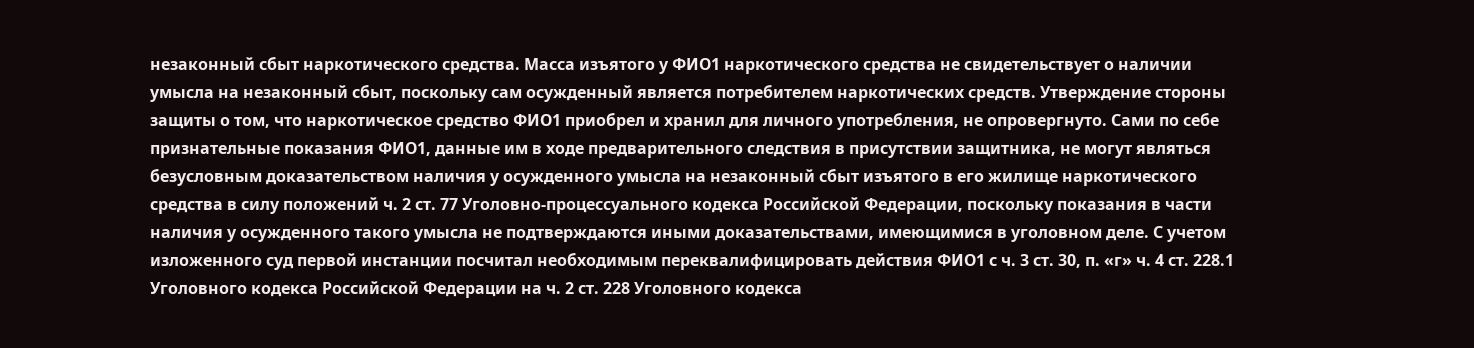незаконный сбыт наркотического средства. Масса изъятого у ФИО1 наркотического средства не свидетельствует о наличии умысла на незаконный сбыт, поскольку сам осужденный является потребителем наркотических средств. Утверждение стороны защиты о том, что наркотическое средство ФИО1 приобрел и хранил для личного употребления, не опровергнуто. Сами по себе признательные показания ФИО1, данные им в ходе предварительного следствия в присутствии защитника, не могут являться безусловным доказательством наличия у осужденного умысла на незаконный сбыт изъятого в его жилище наркотического средства в силу положений ч. 2 ст. 77 Уголовно-процессуального кодекса Российской Федерации, поскольку показания в части наличия у осужденного такого умысла не подтверждаются иными доказательствами, имеющимися в уголовном деле. С учетом изложенного суд первой инстанции посчитал необходимым переквалифицировать действия ФИО1 с ч. 3 ст. 30, п. «г» ч. 4 ст. 228.1 Уголовного кодекса Российской Федерации на ч. 2 ст. 228 Уголовного кодекса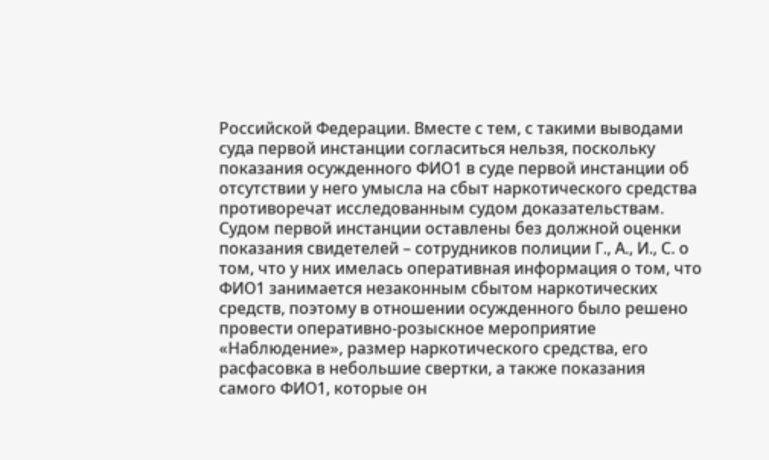Российской Федерации. Вместе с тем, с такими выводами суда первой инстанции согласиться нельзя, поскольку показания осужденного ФИО1 в суде первой инстанции об отсутствии у него умысла на сбыт наркотического средства противоречат исследованным судом доказательствам. Судом первой инстанции оставлены без должной оценки показания свидетелей – сотрудников полиции Г., А., И., С. о том, что у них имелась оперативная информация о том, что ФИО1 занимается незаконным сбытом наркотических средств, поэтому в отношении осужденного было решено провести оперативно-розыскное мероприятие «Наблюдение», размер наркотического средства, его расфасовка в небольшие свертки, а также показания самого ФИО1, которые он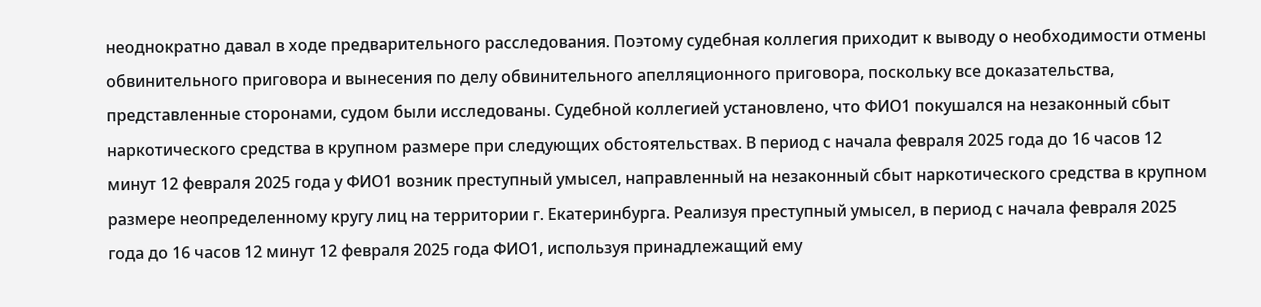неоднократно давал в ходе предварительного расследования. Поэтому судебная коллегия приходит к выводу о необходимости отмены обвинительного приговора и вынесения по делу обвинительного апелляционного приговора, поскольку все доказательства, представленные сторонами, судом были исследованы. Судебной коллегией установлено, что ФИО1 покушался на незаконный сбыт наркотического средства в крупном размере при следующих обстоятельствах. В период с начала февраля 2025 года до 16 часов 12 минут 12 февраля 2025 года у ФИО1 возник преступный умысел, направленный на незаконный сбыт наркотического средства в крупном размере неопределенному кругу лиц на территории г. Екатеринбурга. Реализуя преступный умысел, в период с начала февраля 2025 года до 16 часов 12 минут 12 февраля 2025 года ФИО1, используя принадлежащий ему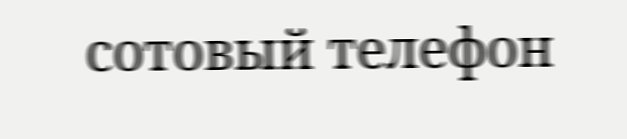сотовый телефон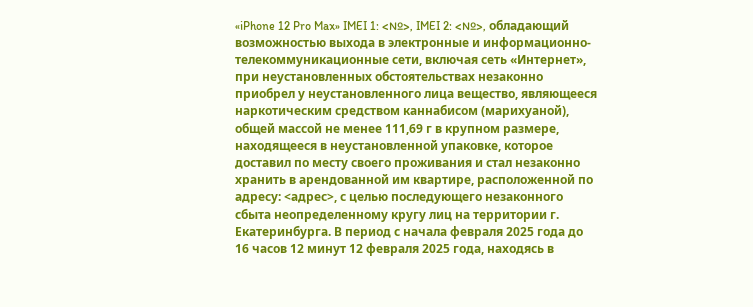«iPhone 12 Pro Max» IMEI 1: <№>, IMEI 2: <№>, обладающий возможностью выхода в электронные и информационно-телекоммуникационные сети, включая сеть «Интернет», при неустановленных обстоятельствах незаконно приобрел у неустановленного лица вещество, являющееся наркотическим средством каннабисом (марихуаной), общей массой не менее 111,69 г в крупном размере, находящееся в неустановленной упаковке, которое доставил по месту своего проживания и стал незаконно хранить в арендованной им квартире, расположенной по адресу: <адрес>, с целью последующего незаконного сбыта неопределенному кругу лиц на территории г. Екатеринбурга. В период с начала февраля 2025 года до 16 часов 12 минут 12 февраля 2025 года, находясь в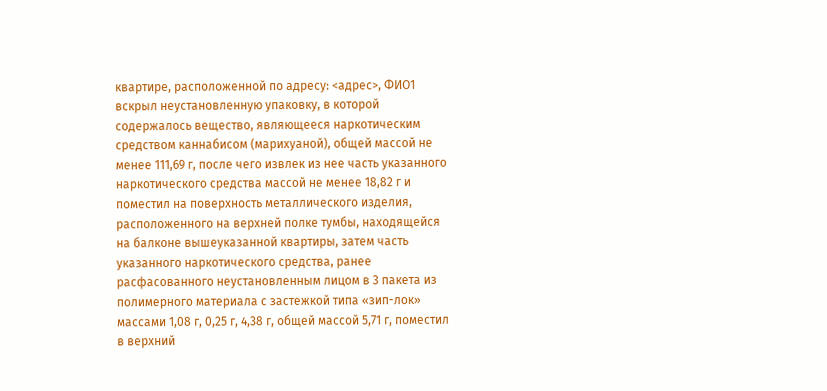квартире, расположенной по адресу: <адрес>, ФИО1 вскрыл неустановленную упаковку, в которой содержалось вещество, являющееся наркотическим средством каннабисом (марихуаной), общей массой не менее 111,69 г, после чего извлек из нее часть указанного наркотического средства массой не менее 18,82 г и поместил на поверхность металлического изделия, расположенного на верхней полке тумбы, находящейся на балконе вышеуказанной квартиры, затем часть указанного наркотического средства, ранее расфасованного неустановленным лицом в 3 пакета из полимерного материала с застежкой типа «зип-лок» массами 1,08 г, 0,25 г, 4,38 г, общей массой 5,71 г, поместил в верхний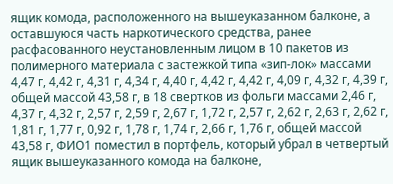ящик комода, расположенного на вышеуказанном балконе, а оставшуюся часть наркотического средства, ранее расфасованного неустановленным лицом в 10 пакетов из полимерного материала с застежкой типа «зип-лок» массами 4,47 г, 4,42 г, 4,31 г, 4,34 г, 4,40 г, 4,42 г, 4,42 г, 4,09 г, 4,32 г, 4,39 г, общей массой 43,58 г, в 18 свертков из фольги массами 2,46 г, 4,37 г, 4,32 г, 2,57 г, 2,59 г, 2,67 г, 1,72 г, 2,57 г, 2,62 г, 2,63 г, 2,62 г, 1,81 г, 1,77 г, 0,92 г, 1,78 г, 1,74 г, 2,66 г, 1,76 г, общей массой 43,58 г, ФИО1 поместил в портфель, который убрал в четвертый ящик вышеуказанного комода на балконе,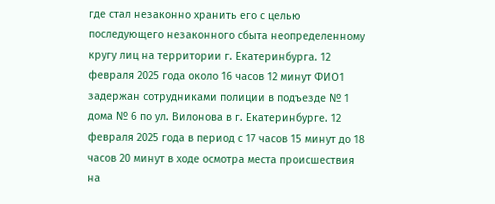где стал незаконно хранить его с целью последующего незаконного сбыта неопределенному кругу лиц на территории г. Екатеринбурга. 12 февраля 2025 года около 16 часов 12 минут ФИО1 задержан сотрудниками полиции в подъезде № 1 дома № 6 по ул. Вилонова в г. Екатеринбурге. 12 февраля 2025 года в период с 17 часов 15 минут до 18 часов 20 минут в ходе осмотра места происшествия на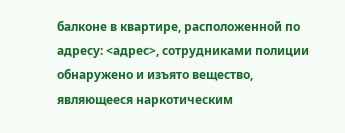балконе в квартире, расположенной по адресу: <адрес>, сотрудниками полиции обнаружено и изъято вещество, являющееся наркотическим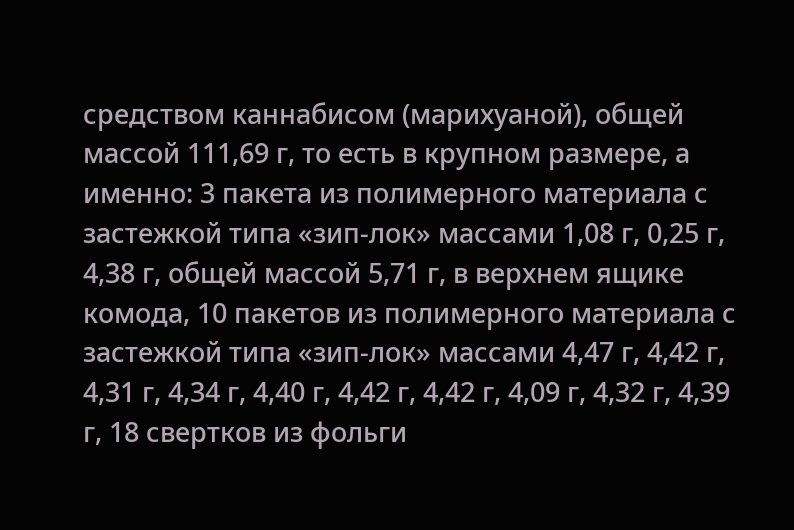средством каннабисом (марихуаной), общей массой 111,69 г, то есть в крупном размере, а именно: 3 пакета из полимерного материала с застежкой типа «зип-лок» массами 1,08 г, 0,25 г, 4,38 г, общей массой 5,71 г, в верхнем ящике комода, 10 пакетов из полимерного материала с застежкой типа «зип-лок» массами 4,47 г, 4,42 г, 4,31 г, 4,34 г, 4,40 г, 4,42 г, 4,42 г, 4,09 г, 4,32 г, 4,39 г, 18 свертков из фольги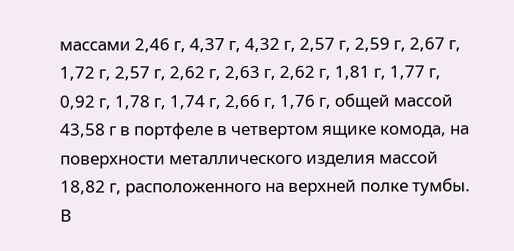массами 2,46 г, 4,37 г, 4,32 г, 2,57 г, 2,59 г, 2,67 г, 1,72 г, 2,57 г, 2,62 г, 2,63 г, 2,62 г, 1,81 г, 1,77 г, 0,92 г, 1,78 г, 1,74 г, 2,66 г, 1,76 г, общей массой 43,58 г в портфеле в четвертом ящике комода, на поверхности металлического изделия массой 18,82 г, расположенного на верхней полке тумбы. В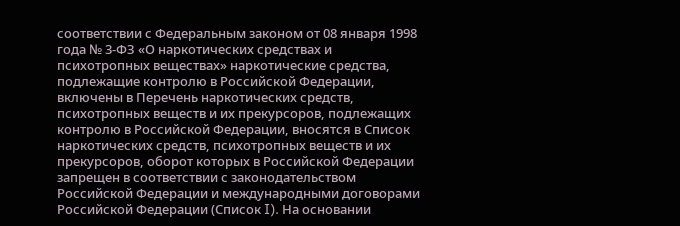соответствии с Федеральным законом от 08 января 1998 года № 3-ФЗ «О наркотических средствах и психотропных веществах» наркотические средства, подлежащие контролю в Российской Федерации, включены в Перечень наркотических средств, психотропных веществ и их прекурсоров, подлежащих контролю в Российской Федерации, вносятся в Список наркотических средств, психотропных веществ и их прекурсоров, оборот которых в Российской Федерации запрещен в соответствии с законодательством Российской Федерации и международными договорами Российской Федерации (Список I). На основании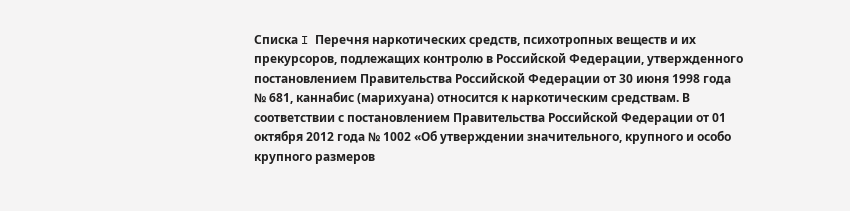Списка I Перечня наркотических средств, психотропных веществ и их прекурсоров, подлежащих контролю в Российской Федерации, утвержденного постановлением Правительства Российской Федерации от 30 июня 1998 года № 681, каннабис (марихуана) относится к наркотическим средствам. В соответствии с постановлением Правительства Российской Федерации от 01 октября 2012 года № 1002 «Об утверждении значительного, крупного и особо крупного размеров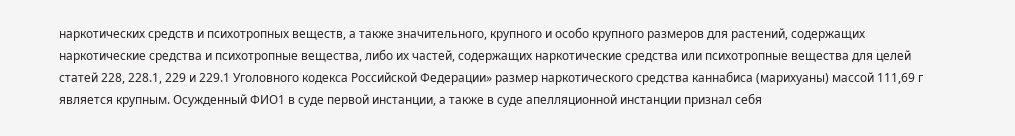наркотических средств и психотропных веществ, а также значительного, крупного и особо крупного размеров для растений, содержащих наркотические средства и психотропные вещества, либо их частей, содержащих наркотические средства или психотропные вещества для целей статей 228, 228.1, 229 и 229.1 Уголовного кодекса Российской Федерации» размер наркотического средства каннабиса (марихуаны) массой 111,69 г является крупным. Осужденный ФИО1 в суде первой инстанции, а также в суде апелляционной инстанции признал себя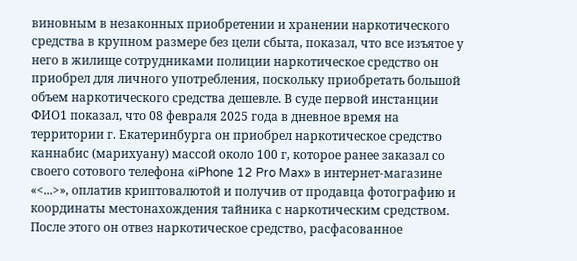виновным в незаконных приобретении и хранении наркотического средства в крупном размере без цели сбыта, показал, что все изъятое у него в жилище сотрудниками полиции наркотическое средство он приобрел для личного употребления, поскольку приобретать большой объем наркотического средства дешевле. В суде первой инстанции ФИО1 показал, что 08 февраля 2025 года в дневное время на территории г. Екатеринбурга он приобрел наркотическое средство каннабис (марихуану) массой около 100 г, которое ранее заказал со своего сотового телефона «iPhone 12 Pro Max» в интернет-магазине «<...>», оплатив криптовалютой и получив от продавца фотографию и координаты местонахождения тайника с наркотическим средством. После этого он отвез наркотическое средство, расфасованное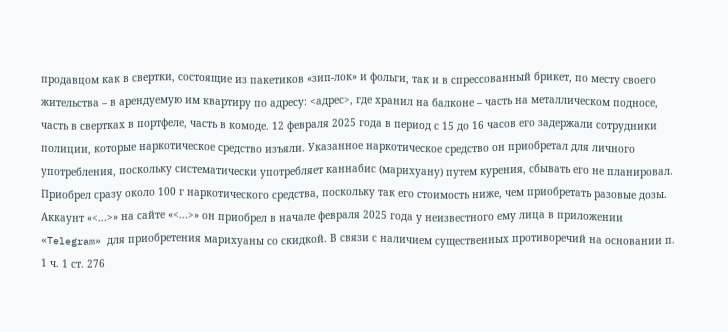продавцом как в свертки, состоящие из пакетиков «зип-лок» и фольги, так и в спрессованный брикет, по месту своего жительства – в арендуемую им квартиру по адресу: <адрес>, где хранил на балконе – часть на металлическом подносе, часть в свертках в портфеле, часть в комоде. 12 февраля 2025 года в период с 15 до 16 часов его задержали сотрудники полиции, которые наркотическое средство изъяли. Указанное наркотическое средство он приобретал для личного употребления, поскольку систематически употребляет каннабис (марихуану) путем курения, сбывать его не планировал. Приобрел сразу около 100 г наркотического средства, поскольку так его стоимость ниже, чем приобретать разовые дозы. Аккаунт «<...>» на сайте «<...>» он приобрел в начале февраля 2025 года у неизвестного ему лица в приложении «Telegram» для приобретения марихуаны со скидкой. В связи с наличием существенных противоречий на основании п. 1 ч. 1 ст. 276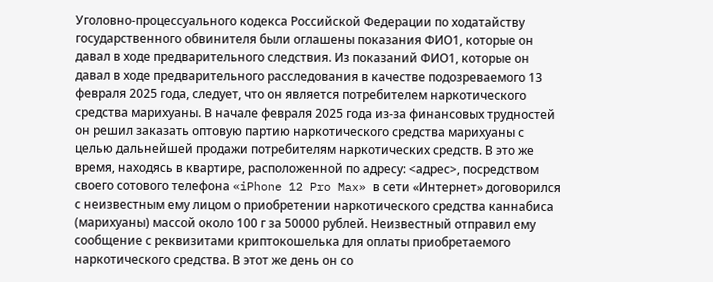Уголовно-процессуального кодекса Российской Федерации по ходатайству государственного обвинителя были оглашены показания ФИО1, которые он давал в ходе предварительного следствия. Из показаний ФИО1, которые он давал в ходе предварительного расследования в качестве подозреваемого 13 февраля 2025 года, следует, что он является потребителем наркотического средства марихуаны. В начале февраля 2025 года из-за финансовых трудностей он решил заказать оптовую партию наркотического средства марихуаны с целью дальнейшей продажи потребителям наркотических средств. В это же время, находясь в квартире, расположенной по адресу: <адрес>, посредством своего сотового телефона «iPhone 12 Pro Max» в сети «Интернет» договорился с неизвестным ему лицом о приобретении наркотического средства каннабиса (марихуаны) массой около 100 г за 50000 рублей. Неизвестный отправил ему сообщение с реквизитами криптокошелька для оплаты приобретаемого наркотического средства. В этот же день он со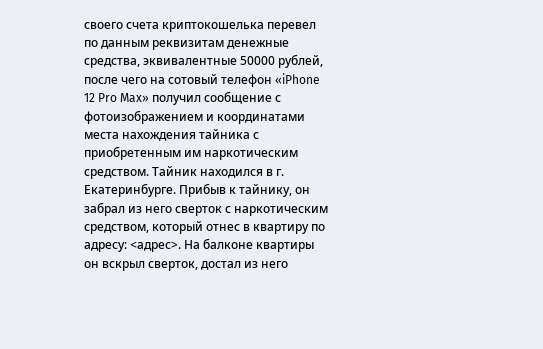своего счета криптокошелька перевел по данным реквизитам денежные средства, эквивалентные 50000 рублей, после чего на сотовый телефон «iPhone 12 Pro Max» получил сообщение с фотоизображением и координатами места нахождения тайника с приобретенным им наркотическим средством. Тайник находился в г. Екатеринбурге. Прибыв к тайнику, он забрал из него сверток с наркотическим средством, который отнес в квартиру по адресу: <адрес>. На балконе квартиры он вскрыл сверток, достал из него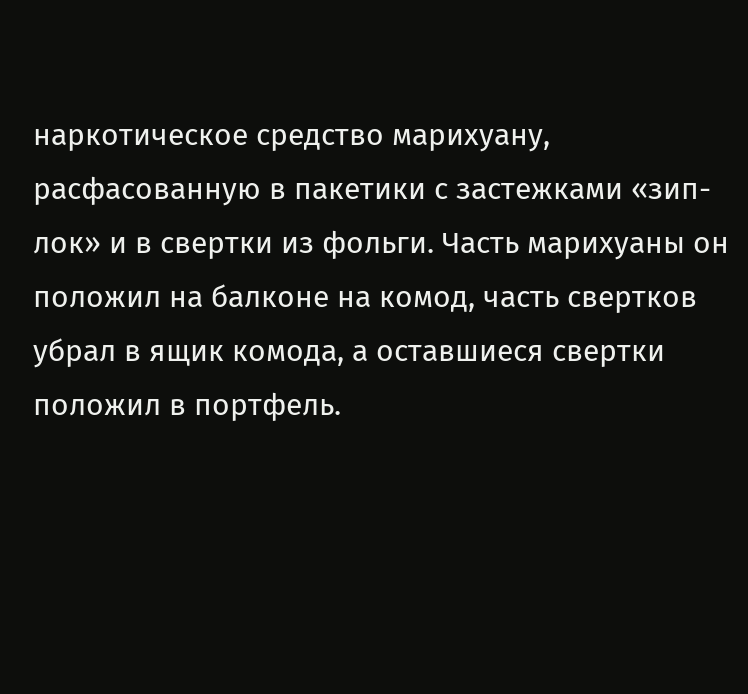наркотическое средство марихуану, расфасованную в пакетики с застежками «зип-лок» и в свертки из фольги. Часть марихуаны он положил на балконе на комод, часть свертков убрал в ящик комода, а оставшиеся свертки положил в портфель.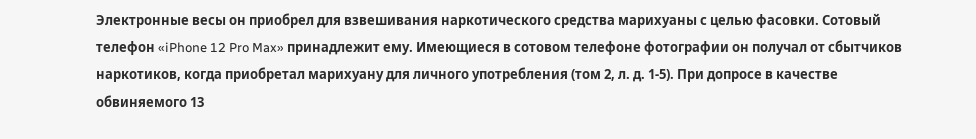Электронные весы он приобрел для взвешивания наркотического средства марихуаны с целью фасовки. Сотовый телефон «iPhone 12 Pro Max» принадлежит ему. Имеющиеся в сотовом телефоне фотографии он получал от сбытчиков наркотиков, когда приобретал марихуану для личного употребления (том 2, л. д. 1-5). При допросе в качестве обвиняемого 13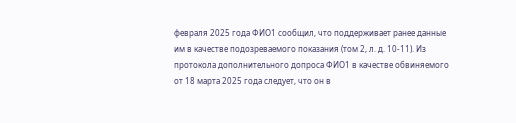февраля 2025 года ФИО1 сообщил, что поддерживает ранее данные им в качестве подозреваемого показания (том 2, л. д. 10-11). Из протокола дополнительного допроса ФИО1 в качестве обвиняемого от 18 марта 2025 года следует, что он в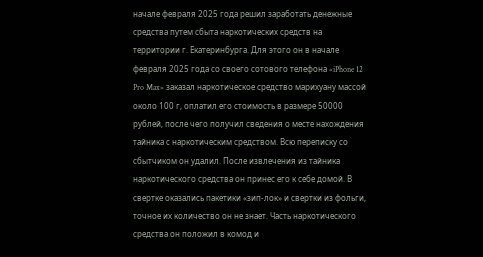начале февраля 2025 года решил заработать денежные средства путем сбыта наркотических средств на территории г. Екатеринбурга. Для этого он в начале февраля 2025 года со своего сотового телефона «iPhone 12 Pro Max» заказал наркотическое средство марихуану массой около 100 г, оплатил его стоимость в размере 50000 рублей, после чего получил сведения о месте нахождения тайника с наркотическим средством. Всю переписку со сбытчиком он удалил. После извлечения из тайника наркотического средства он принес его к себе домой. В свертке оказались пакетики «зип-лок» и свертки из фольги, точное их количество он не знает. Часть наркотического средства он положил в комод и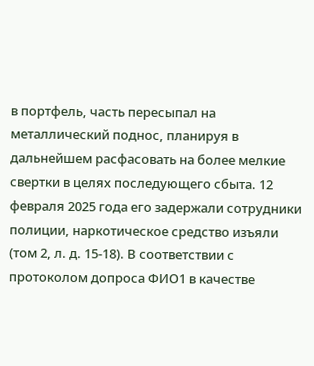в портфель, часть пересыпал на металлический поднос, планируя в дальнейшем расфасовать на более мелкие свертки в целях последующего сбыта. 12 февраля 2025 года его задержали сотрудники полиции, наркотическое средство изъяли (том 2, л. д. 15-18). В соответствии с протоколом допроса ФИО1 в качестве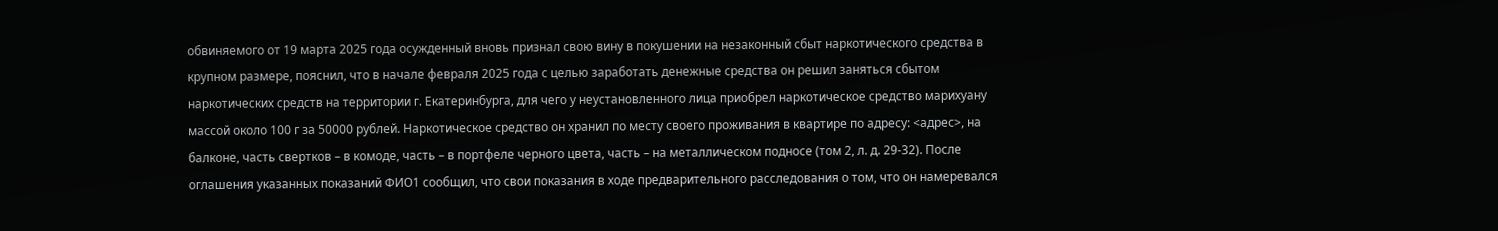обвиняемого от 19 марта 2025 года осужденный вновь признал свою вину в покушении на незаконный сбыт наркотического средства в крупном размере, пояснил, что в начале февраля 2025 года с целью заработать денежные средства он решил заняться сбытом наркотических средств на территории г. Екатеринбурга, для чего у неустановленного лица приобрел наркотическое средство марихуану массой около 100 г за 50000 рублей. Наркотическое средство он хранил по месту своего проживания в квартире по адресу: <адрес>, на балконе, часть свертков – в комоде, часть – в портфеле черного цвета, часть – на металлическом подносе (том 2, л. д. 29-32). После оглашения указанных показаний ФИО1 сообщил, что свои показания в ходе предварительного расследования о том, что он намеревался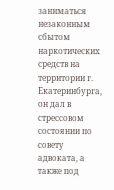заниматься незаконным сбытом наркотических средств на территории г. Екатеринбурга, он дал в стрессовом состоянии по совету адвоката, а также под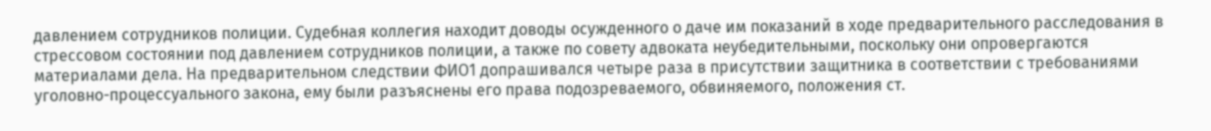давлением сотрудников полиции. Судебная коллегия находит доводы осужденного о даче им показаний в ходе предварительного расследования в стрессовом состоянии под давлением сотрудников полиции, а также по совету адвоката неубедительными, поскольку они опровергаются материалами дела. На предварительном следствии ФИО1 допрашивался четыре раза в присутствии защитника в соответствии с требованиями уголовно-процессуального закона, ему были разъяснены его права подозреваемого, обвиняемого, положения ст.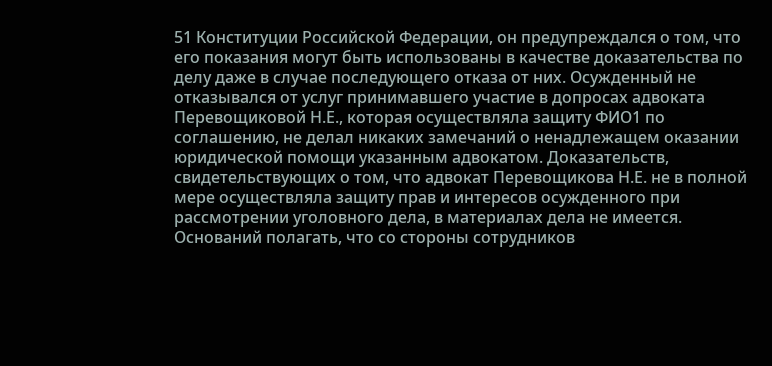51 Конституции Российской Федерации, он предупреждался о том, что его показания могут быть использованы в качестве доказательства по делу даже в случае последующего отказа от них. Осужденный не отказывался от услуг принимавшего участие в допросах адвоката Перевощиковой Н.Е., которая осуществляла защиту ФИО1 по соглашению, не делал никаких замечаний о ненадлежащем оказании юридической помощи указанным адвокатом. Доказательств, свидетельствующих о том, что адвокат Перевощикова Н.Е. не в полной мере осуществляла защиту прав и интересов осужденного при рассмотрении уголовного дела, в материалах дела не имеется. Оснований полагать, что со стороны сотрудников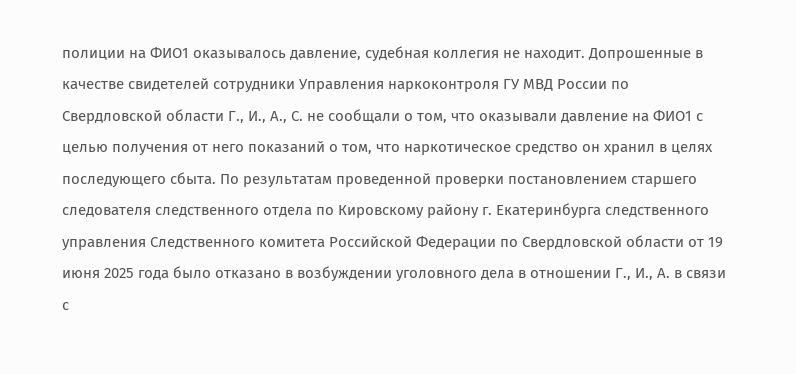полиции на ФИО1 оказывалось давление, судебная коллегия не находит. Допрошенные в качестве свидетелей сотрудники Управления наркоконтроля ГУ МВД России по Свердловской области Г., И., А., С. не сообщали о том, что оказывали давление на ФИО1 с целью получения от него показаний о том, что наркотическое средство он хранил в целях последующего сбыта. По результатам проведенной проверки постановлением старшего следователя следственного отдела по Кировскому району г. Екатеринбурга следственного управления Следственного комитета Российской Федерации по Свердловской области от 19 июня 2025 года было отказано в возбуждении уголовного дела в отношении Г., И., А. в связи с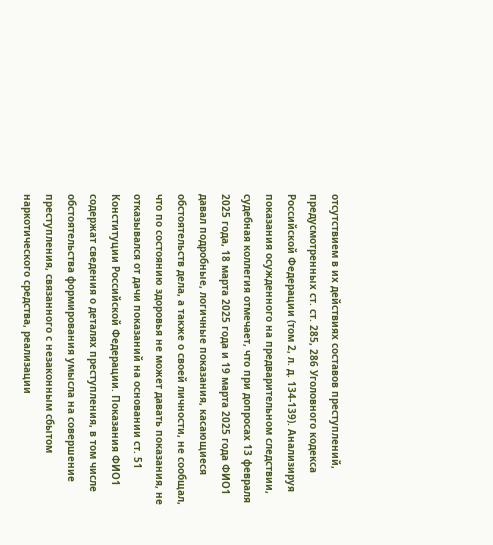отсутствием в их действиях составов преступлений, предусмотренных ст. ст. 285, 286 Уголовного кодекса Российской Федерации (том 2, л. д. 134-139). Анализируя показания осужденного на предварительном следствии, судебная коллегия отмечает, что при допросах 13 февраля 2025 года, 18 марта 2025 года и 19 марта 2025 года ФИО1 давал подробные, логичные показания, касающиеся обстоятельств дела, а также о своей личности, не сообщал, что по состоянию здоровья не может давать показания, не отказывался от дачи показаний на основании ст. 51 Конституции Российской Федерации. Показания ФИО1 содержат сведения о деталях преступления, в том числе обстоятельства формирования умысла на совершение преступления, связанного с незаконным сбытом наркотического средства, реализации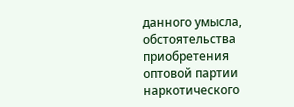данного умысла, обстоятельства приобретения оптовой партии наркотического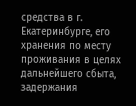средства в г. Екатеринбурге, его хранения по месту проживания в целях дальнейшего сбыта, задержания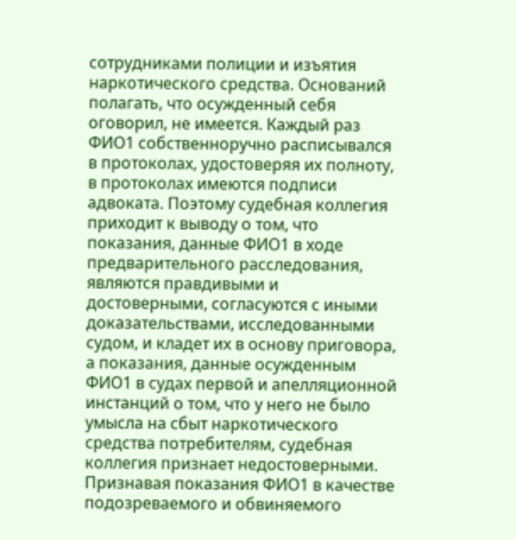сотрудниками полиции и изъятия наркотического средства. Оснований полагать, что осужденный себя оговорил, не имеется. Каждый раз ФИО1 собственноручно расписывался в протоколах, удостоверяя их полноту, в протоколах имеются подписи адвоката. Поэтому судебная коллегия приходит к выводу о том, что показания, данные ФИО1 в ходе предварительного расследования, являются правдивыми и достоверными, согласуются с иными доказательствами, исследованными судом, и кладет их в основу приговора, а показания, данные осужденным ФИО1 в судах первой и апелляционной инстанций о том, что у него не было умысла на сбыт наркотического средства потребителям, судебная коллегия признает недостоверными. Признавая показания ФИО1 в качестве подозреваемого и обвиняемого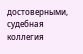достоверными, судебная коллегия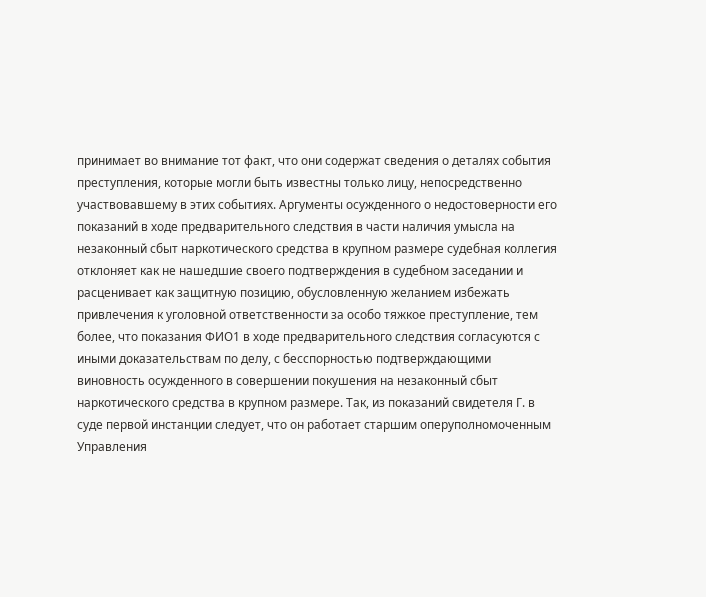принимает во внимание тот факт, что они содержат сведения о деталях события преступления, которые могли быть известны только лицу, непосредственно участвовавшему в этих событиях. Аргументы осужденного о недостоверности его показаний в ходе предварительного следствия в части наличия умысла на незаконный сбыт наркотического средства в крупном размере судебная коллегия отклоняет как не нашедшие своего подтверждения в судебном заседании и расценивает как защитную позицию, обусловленную желанием избежать привлечения к уголовной ответственности за особо тяжкое преступление, тем более, что показания ФИО1 в ходе предварительного следствия согласуются с иными доказательствам по делу, с бесспорностью подтверждающими виновность осужденного в совершении покушения на незаконный сбыт наркотического средства в крупном размере. Так, из показаний свидетеля Г. в суде первой инстанции следует, что он работает старшим оперуполномоченным Управления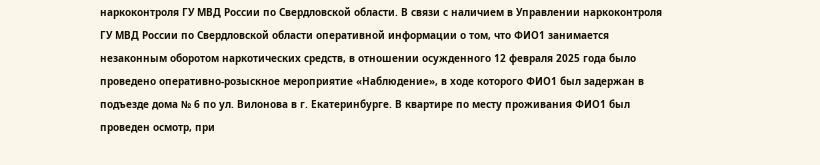наркоконтроля ГУ МВД России по Свердловской области. В связи с наличием в Управлении наркоконтроля ГУ МВД России по Свердловской области оперативной информации о том, что ФИО1 занимается незаконным оборотом наркотических средств, в отношении осужденного 12 февраля 2025 года было проведено оперативно-розыскное мероприятие «Наблюдение», в ходе которого ФИО1 был задержан в подъезде дома № 6 по ул. Вилонова в г. Екатеринбурге. В квартире по месту проживания ФИО1 был проведен осмотр, при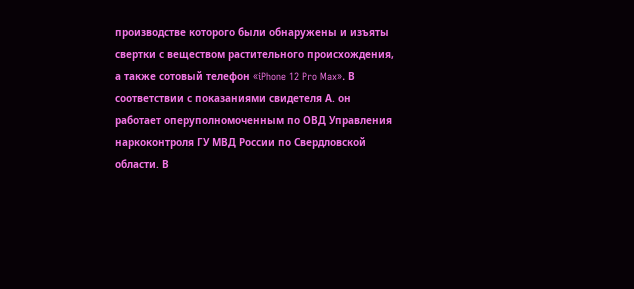производстве которого были обнаружены и изъяты свертки с веществом растительного происхождения, а также сотовый телефон «iPhone 12 Pro Max». В соответствии с показаниями свидетеля А. он работает оперуполномоченным по ОВД Управления наркоконтроля ГУ МВД России по Свердловской области. В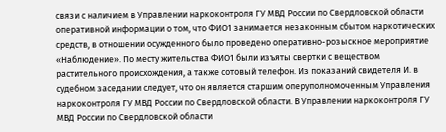связи с наличием в Управлении наркоконтроля ГУ МВД России по Свердловской области оперативной информации о том, что ФИО1 занимается незаконным сбытом наркотических средств, в отношении осужденного было проведено оперативно-розыскное мероприятие «Наблюдение». По месту жительства ФИО1 были изъяты свертки с веществом растительного происхождения, а также сотовый телефон. Из показаний свидетеля И. в судебном заседании следует, что он является старшим оперуполномоченным Управления наркоконтроля ГУ МВД России по Свердловской области. В Управлении наркоконтроля ГУ МВД России по Свердловской области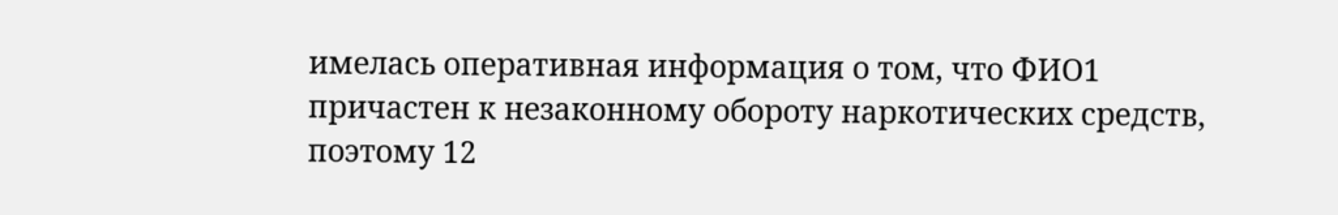имелась оперативная информация о том, что ФИО1 причастен к незаконному обороту наркотических средств, поэтому 12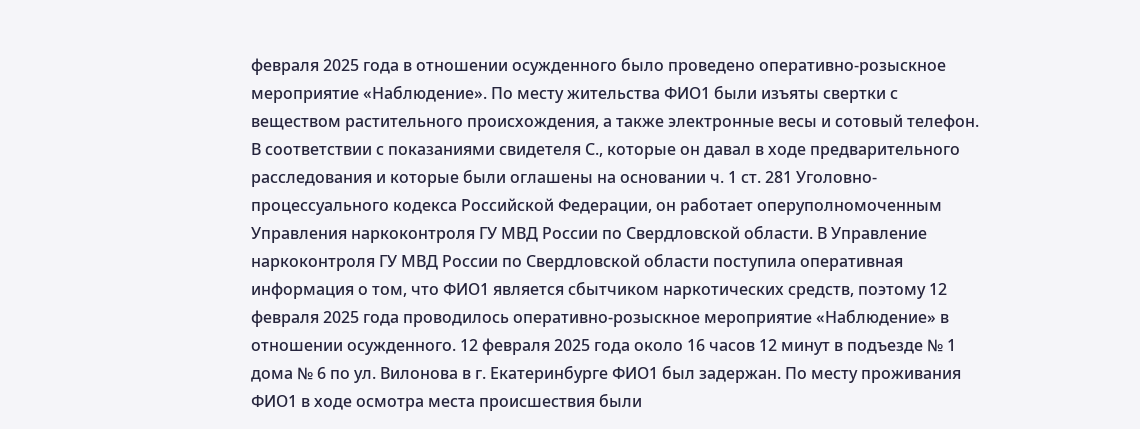февраля 2025 года в отношении осужденного было проведено оперативно-розыскное мероприятие «Наблюдение». По месту жительства ФИО1 были изъяты свертки с веществом растительного происхождения, а также электронные весы и сотовый телефон. В соответствии с показаниями свидетеля С., которые он давал в ходе предварительного расследования и которые были оглашены на основании ч. 1 ст. 281 Уголовно-процессуального кодекса Российской Федерации, он работает оперуполномоченным Управления наркоконтроля ГУ МВД России по Свердловской области. В Управление наркоконтроля ГУ МВД России по Свердловской области поступила оперативная информация о том, что ФИО1 является сбытчиком наркотических средств, поэтому 12 февраля 2025 года проводилось оперативно-розыскное мероприятие «Наблюдение» в отношении осужденного. 12 февраля 2025 года около 16 часов 12 минут в подъезде № 1 дома № 6 по ул. Вилонова в г. Екатеринбурге ФИО1 был задержан. По месту проживания ФИО1 в ходе осмотра места происшествия были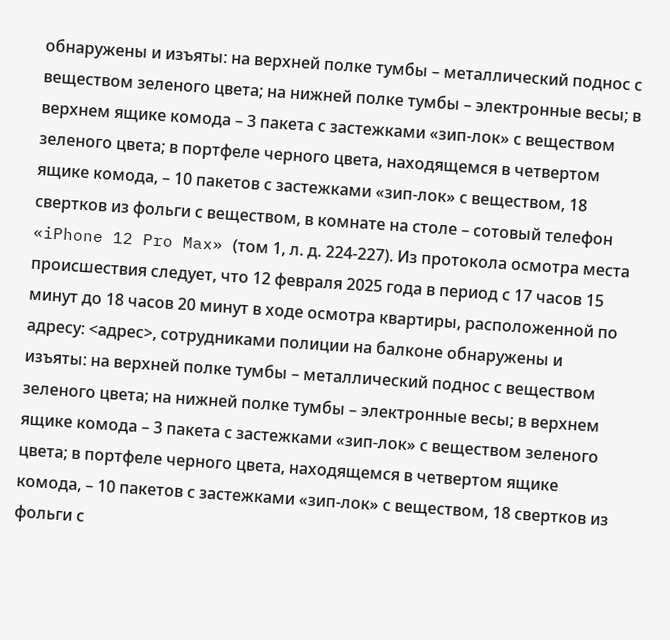обнаружены и изъяты: на верхней полке тумбы – металлический поднос с веществом зеленого цвета; на нижней полке тумбы – электронные весы; в верхнем ящике комода – 3 пакета с застежками «зип-лок» с веществом зеленого цвета; в портфеле черного цвета, находящемся в четвертом ящике комода, – 10 пакетов с застежками «зип-лок» с веществом, 18 свертков из фольги с веществом, в комнате на столе – сотовый телефон «iPhone 12 Pro Max» (том 1, л. д. 224-227). Из протокола осмотра места происшествия следует, что 12 февраля 2025 года в период с 17 часов 15 минут до 18 часов 20 минут в ходе осмотра квартиры, расположенной по адресу: <адрес>, сотрудниками полиции на балконе обнаружены и изъяты: на верхней полке тумбы – металлический поднос с веществом зеленого цвета; на нижней полке тумбы – электронные весы; в верхнем ящике комода – 3 пакета с застежками «зип-лок» с веществом зеленого цвета; в портфеле черного цвета, находящемся в четвертом ящике комода, – 10 пакетов с застежками «зип-лок» с веществом, 18 свертков из фольги с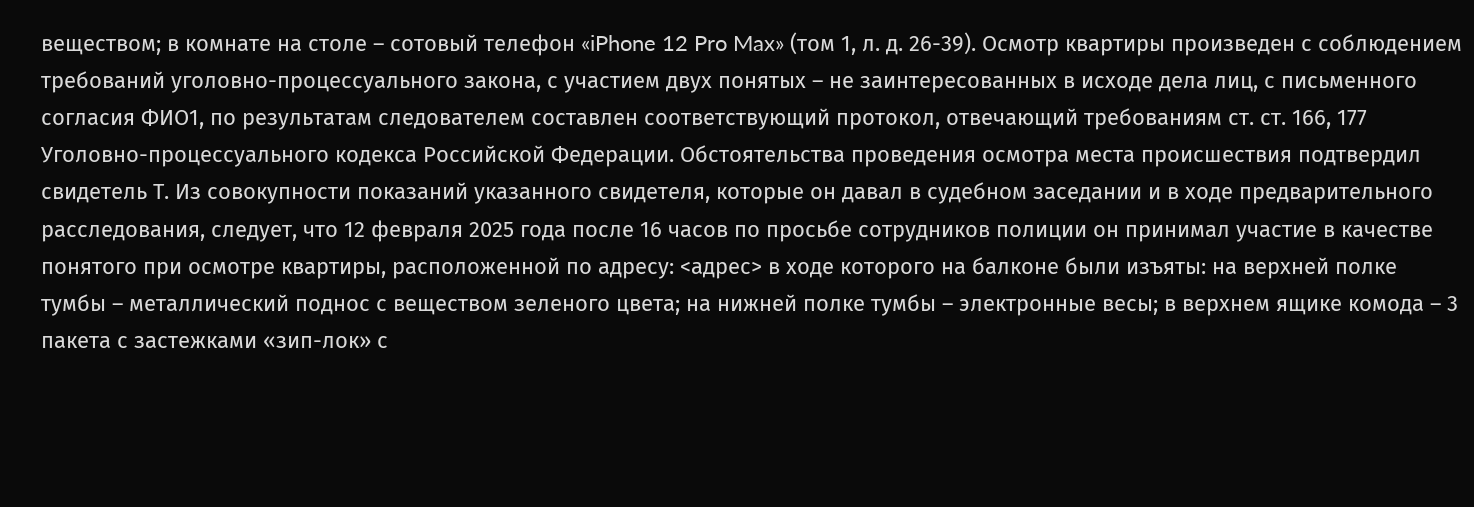веществом; в комнате на столе – сотовый телефон «iPhone 12 Pro Max» (том 1, л. д. 26-39). Осмотр квартиры произведен с соблюдением требований уголовно-процессуального закона, с участием двух понятых – не заинтересованных в исходе дела лиц, с письменного согласия ФИО1, по результатам следователем составлен соответствующий протокол, отвечающий требованиям ст. ст. 166, 177 Уголовно-процессуального кодекса Российской Федерации. Обстоятельства проведения осмотра места происшествия подтвердил свидетель Т. Из совокупности показаний указанного свидетеля, которые он давал в судебном заседании и в ходе предварительного расследования, следует, что 12 февраля 2025 года после 16 часов по просьбе сотрудников полиции он принимал участие в качестве понятого при осмотре квартиры, расположенной по адресу: <адрес> в ходе которого на балконе были изъяты: на верхней полке тумбы – металлический поднос с веществом зеленого цвета; на нижней полке тумбы – электронные весы; в верхнем ящике комода – 3 пакета с застежками «зип-лок» с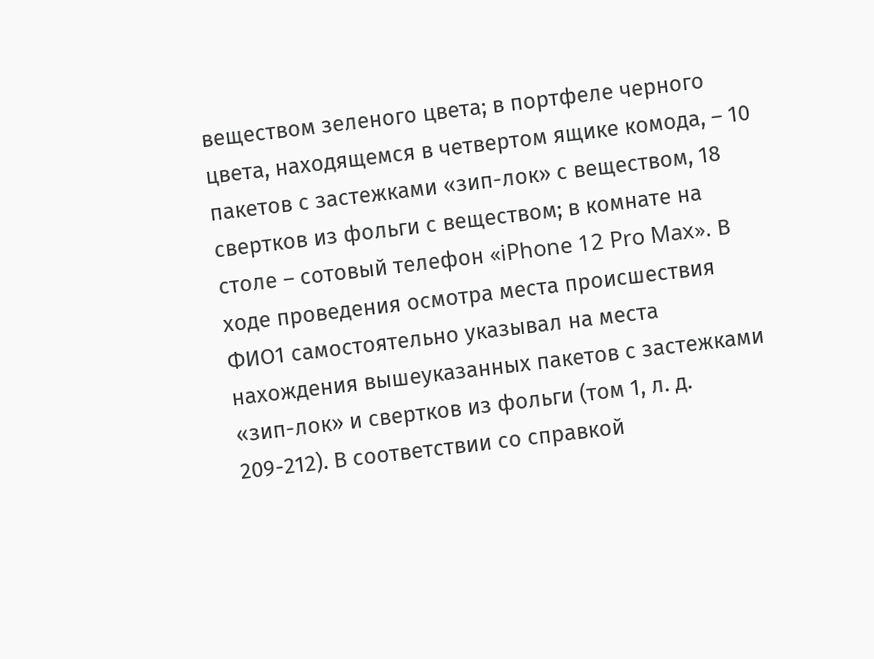веществом зеленого цвета; в портфеле черного цвета, находящемся в четвертом ящике комода, – 10 пакетов с застежками «зип-лок» с веществом, 18 свертков из фольги с веществом; в комнате на столе – сотовый телефон «iPhone 12 Pro Max». В ходе проведения осмотра места происшествия ФИО1 самостоятельно указывал на места нахождения вышеуказанных пакетов с застежками «зип-лок» и свертков из фольги (том 1, л. д. 209-212). В соответствии со справкой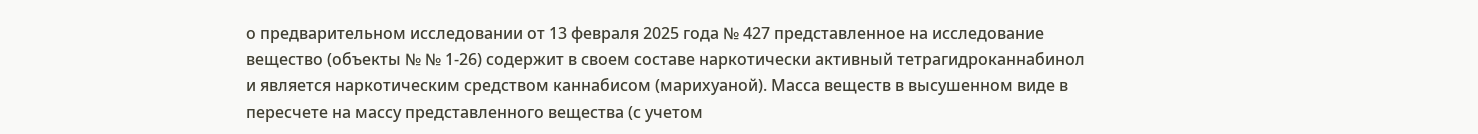о предварительном исследовании от 13 февраля 2025 года № 427 представленное на исследование вещество (объекты № № 1-26) содержит в своем составе наркотически активный тетрагидроканнабинол и является наркотическим средством каннабисом (марихуаной). Масса веществ в высушенном виде в пересчете на массу представленного вещества (с учетом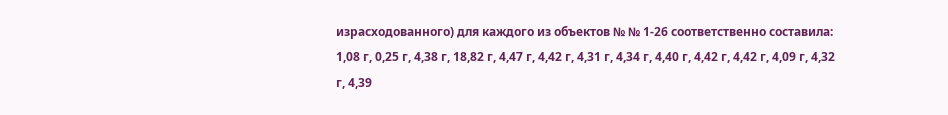израсходованного) для каждого из объектов № № 1-26 соответственно составила: 1,08 г, 0,25 г, 4,38 г, 18,82 г, 4,47 г, 4,42 г, 4,31 г, 4,34 г, 4,40 г, 4,42 г, 4,42 г, 4,09 г, 4,32 г, 4,39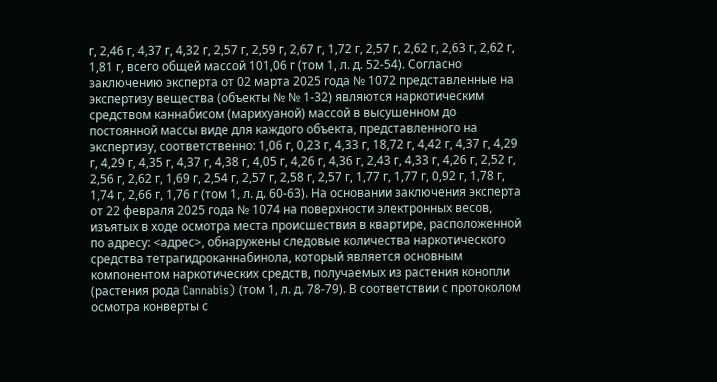г, 2,46 г, 4,37 г, 4,32 г, 2,57 г, 2,59 г, 2,67 г, 1,72 г, 2,57 г, 2,62 г, 2,63 г, 2,62 г, 1,81 г, всего общей массой 101,06 г (том 1, л. д. 52-54). Согласно заключению эксперта от 02 марта 2025 года № 1072 представленные на экспертизу вещества (объекты № № 1-32) являются наркотическим средством каннабисом (марихуаной) массой в высушенном до постоянной массы виде для каждого объекта, представленного на экспертизу, соответственно: 1,06 г, 0,23 г, 4,33 г, 18,72 г, 4,42 г, 4,37 г, 4,29 г, 4,29 г, 4,35 г, 4,37 г, 4,38 г, 4,05 г, 4,26 г, 4,36 г, 2,43 г, 4,33 г, 4,26 г, 2,52 г, 2,56 г, 2,62 г, 1,69 г, 2,54 г, 2,57 г, 2,58 г, 2,57 г, 1,77 г, 1,77 г, 0,92 г, 1,78 г, 1,74 г, 2,66 г, 1,76 г (том 1, л. д. 60-63). На основании заключения эксперта от 22 февраля 2025 года № 1074 на поверхности электронных весов, изъятых в ходе осмотра места происшествия в квартире, расположенной по адресу: <адрес>, обнаружены следовые количества наркотического средства тетрагидроканнабинола, который является основным компонентом наркотических средств, получаемых из растения конопли (растения рода Cannabis) (том 1, л. д. 78-79). В соответствии с протоколом осмотра конверты с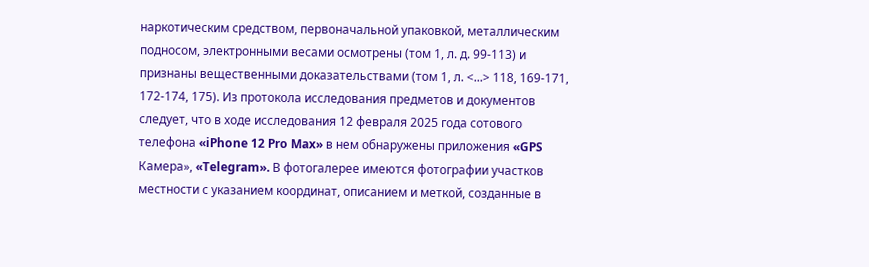наркотическим средством, первоначальной упаковкой, металлическим подносом, электронными весами осмотрены (том 1, л. д. 99-113) и признаны вещественными доказательствами (том 1, л. <...> 118, 169-171, 172-174, 175). Из протокола исследования предметов и документов следует, что в ходе исследования 12 февраля 2025 года сотового телефона «iPhone 12 Pro Max» в нем обнаружены приложения «GPS Камера», «Telegram». В фотогалерее имеются фотографии участков местности с указанием координат, описанием и меткой, созданные в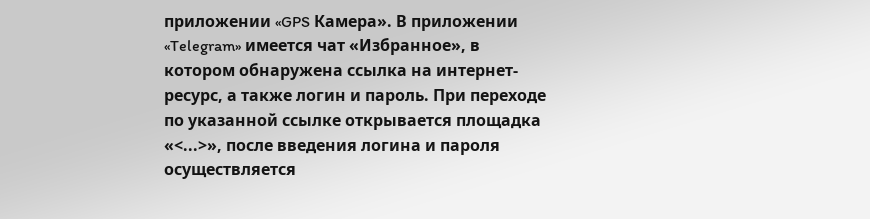приложении «GPS Камера». В приложении «Telegram» имеется чат «Избранное», в котором обнаружена ссылка на интернет-ресурс, а также логин и пароль. При переходе по указанной ссылке открывается площадка «<...>», после введения логина и пароля осуществляется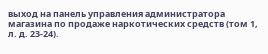выход на панель управления администратора магазина по продаже наркотических средств (том 1, л. д. 23-24).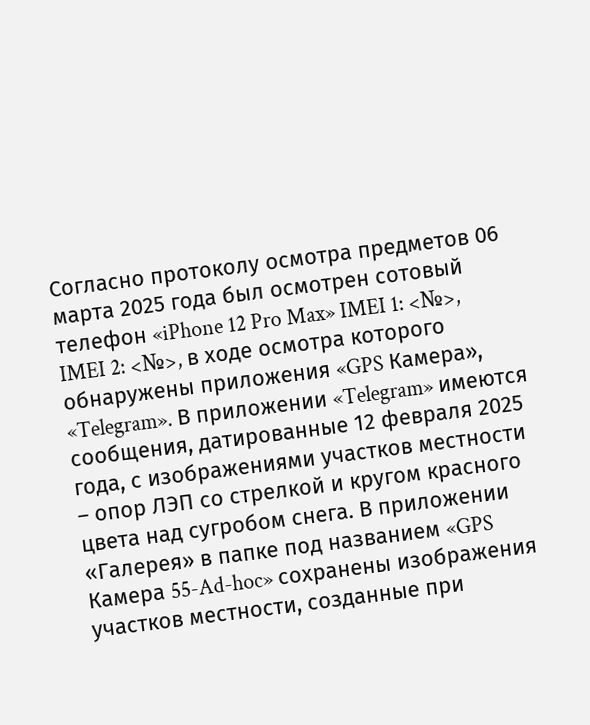Согласно протоколу осмотра предметов 06 марта 2025 года был осмотрен сотовый телефон «iPhone 12 Pro Max» IMEI 1: <№>, IMEI 2: <№>, в ходе осмотра которого обнаружены приложения «GPS Камера», «Telegram». В приложении «Telegram» имеются сообщения, датированные 12 февраля 2025 года, с изображениями участков местности – опор ЛЭП со стрелкой и кругом красного цвета над сугробом снега. В приложении «Галерея» в папке под названием «GPS Камера 55-Ad-hoc» сохранены изображения участков местности, созданные при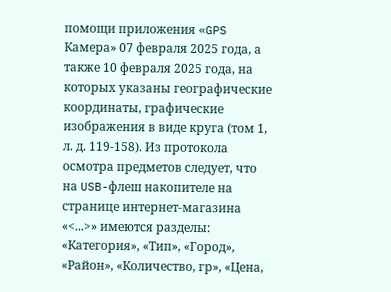помощи приложения «GPS Камера» 07 февраля 2025 года, а также 10 февраля 2025 года, на которых указаны географические координаты, графические изображения в виде круга (том 1, л. д. 119-158). Из протокола осмотра предметов следует, что на USB-флеш накопителе на странице интернет-магазина «<...>» имеются разделы: «Категория», «Тип», «Город», «Район», «Количество, гр», «Цена,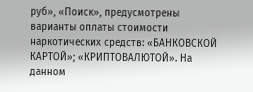руб», «Поиск», предусмотрены варианты оплаты стоимости наркотических средств: «БАНКОВСКОЙ КАРТОЙ»; «КРИПТОВАЛЮТОЙ». На данном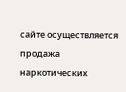сайте осуществляется продажа наркотических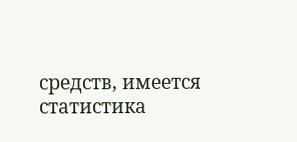средств, имеется статистика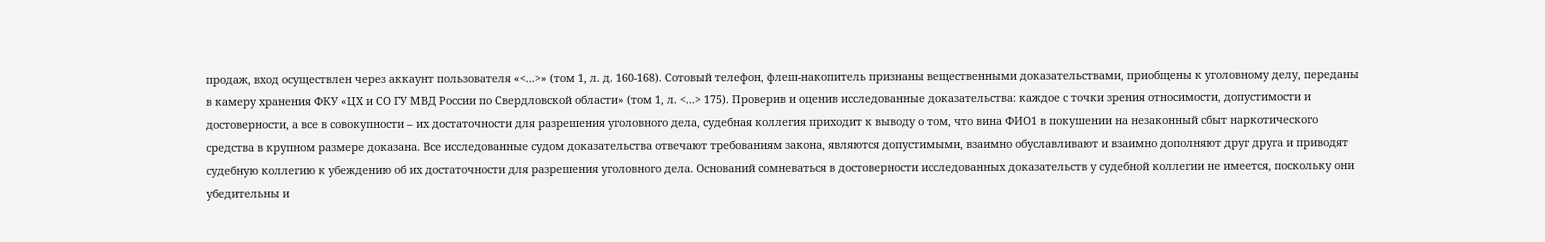продаж, вход осуществлен через аккаунт пользователя «<...>» (том 1, л. д. 160-168). Сотовый телефон, флеш-накопитель признаны вещественными доказательствами, приобщены к уголовному делу, переданы в камеру хранения ФКУ «ЦХ и СО ГУ МВД России по Свердловской области» (том 1, л. <...> 175). Проверив и оценив исследованные доказательства: каждое с точки зрения относимости, допустимости и достоверности, а все в совокупности – их достаточности для разрешения уголовного дела, судебная коллегия приходит к выводу о том, что вина ФИО1 в покушении на незаконный сбыт наркотического средства в крупном размере доказана. Все исследованные судом доказательства отвечают требованиям закона, являются допустимыми, взаимно обуславливают и взаимно дополняют друг друга и приводят судебную коллегию к убеждению об их достаточности для разрешения уголовного дела. Оснований сомневаться в достоверности исследованных доказательств у судебной коллегии не имеется, поскольку они убедительны и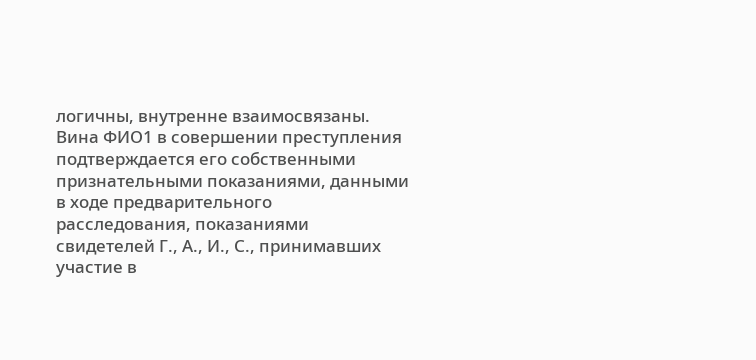логичны, внутренне взаимосвязаны. Вина ФИО1 в совершении преступления подтверждается его собственными признательными показаниями, данными в ходе предварительного расследования, показаниями свидетелей Г., А., И., С., принимавших участие в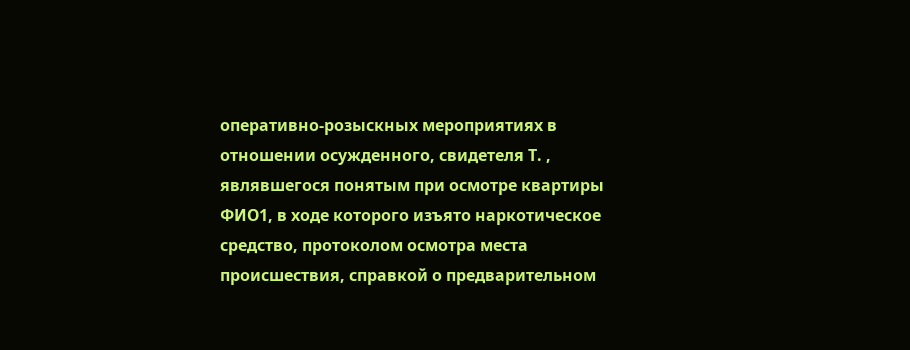оперативно-розыскных мероприятиях в отношении осужденного, свидетеля Т. , являвшегося понятым при осмотре квартиры ФИО1, в ходе которого изъято наркотическое средство, протоколом осмотра места происшествия, справкой о предварительном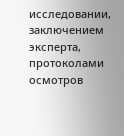исследовании, заключением эксперта, протоколами осмотров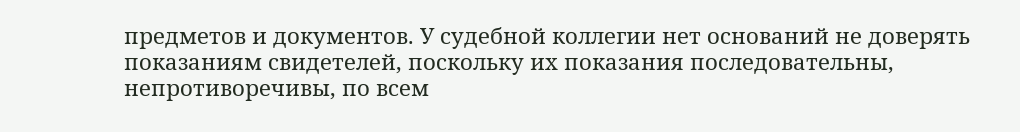предметов и документов. У судебной коллегии нет оснований не доверять показаниям свидетелей, поскольку их показания последовательны, непротиворечивы, по всем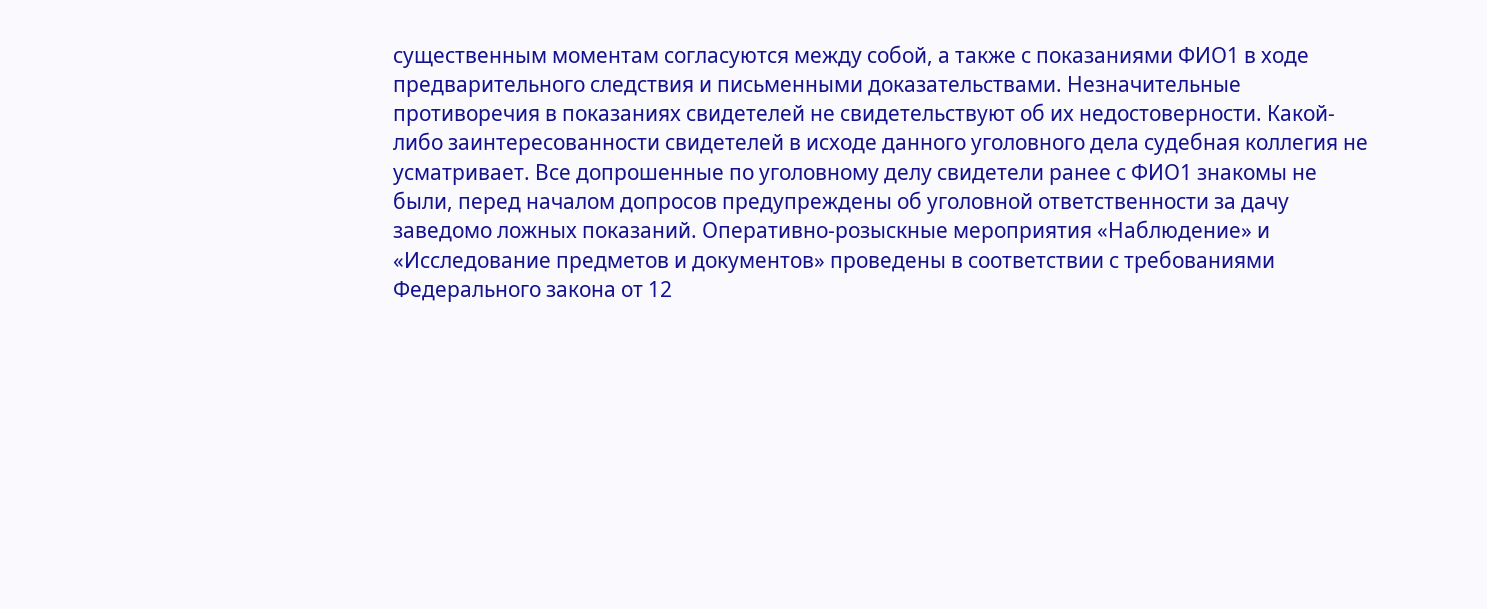существенным моментам согласуются между собой, а также с показаниями ФИО1 в ходе предварительного следствия и письменными доказательствами. Незначительные противоречия в показаниях свидетелей не свидетельствуют об их недостоверности. Какой-либо заинтересованности свидетелей в исходе данного уголовного дела судебная коллегия не усматривает. Все допрошенные по уголовному делу свидетели ранее с ФИО1 знакомы не были, перед началом допросов предупреждены об уголовной ответственности за дачу заведомо ложных показаний. Оперативно-розыскные мероприятия «Наблюдение» и «Исследование предметов и документов» проведены в соответствии с требованиями Федерального закона от 12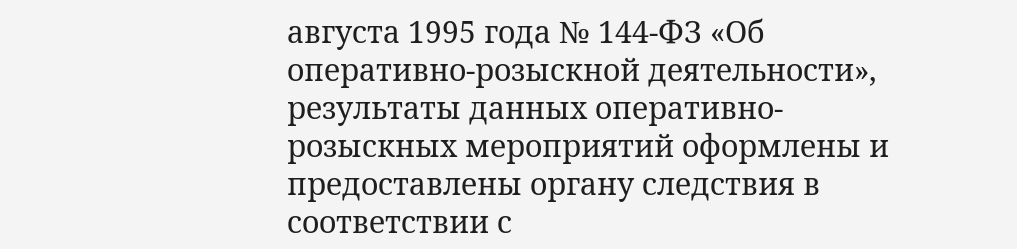августа 1995 года № 144-ФЗ «Об оперативно-розыскной деятельности», результаты данных оперативно-розыскных мероприятий оформлены и предоставлены органу следствия в соответствии с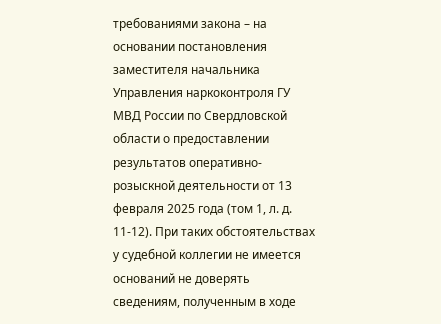требованиями закона – на основании постановления заместителя начальника Управления наркоконтроля ГУ МВД России по Свердловской области о предоставлении результатов оперативно-розыскной деятельности от 13 февраля 2025 года (том 1, л. д. 11-12). При таких обстоятельствах у судебной коллегии не имеется оснований не доверять сведениям, полученным в ходе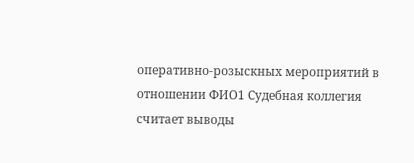оперативно-розыскных мероприятий в отношении ФИО1 Судебная коллегия считает выводы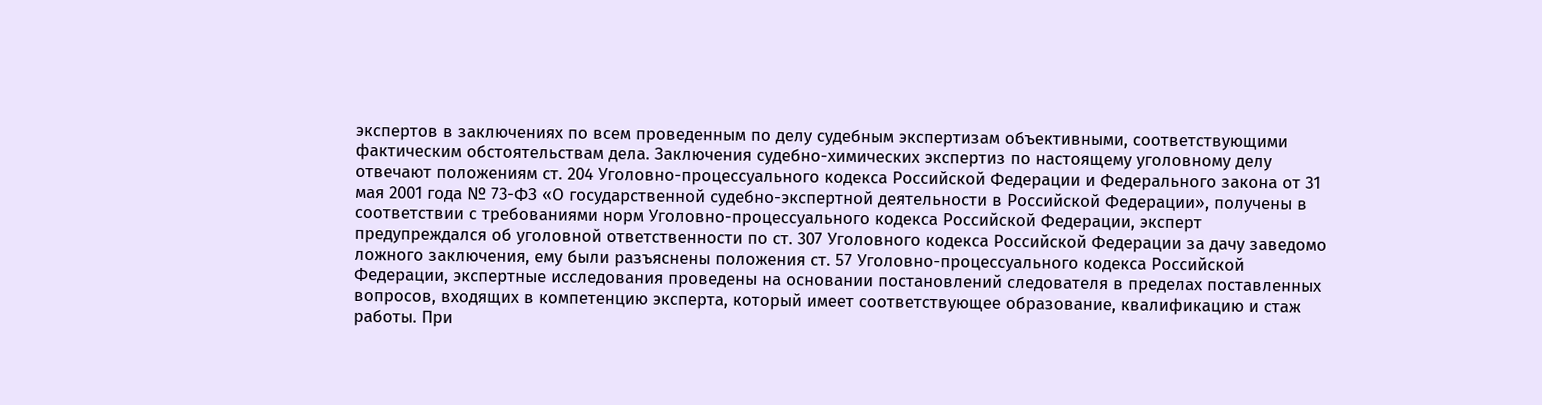экспертов в заключениях по всем проведенным по делу судебным экспертизам объективными, соответствующими фактическим обстоятельствам дела. Заключения судебно-химических экспертиз по настоящему уголовному делу отвечают положениям ст. 204 Уголовно-процессуального кодекса Российской Федерации и Федерального закона от 31 мая 2001 года № 73-ФЗ «О государственной судебно-экспертной деятельности в Российской Федерации», получены в соответствии с требованиями норм Уголовно-процессуального кодекса Российской Федерации, эксперт предупреждался об уголовной ответственности по ст. 307 Уголовного кодекса Российской Федерации за дачу заведомо ложного заключения, ему были разъяснены положения ст. 57 Уголовно-процессуального кодекса Российской Федерации, экспертные исследования проведены на основании постановлений следователя в пределах поставленных вопросов, входящих в компетенцию эксперта, который имеет соответствующее образование, квалификацию и стаж работы. При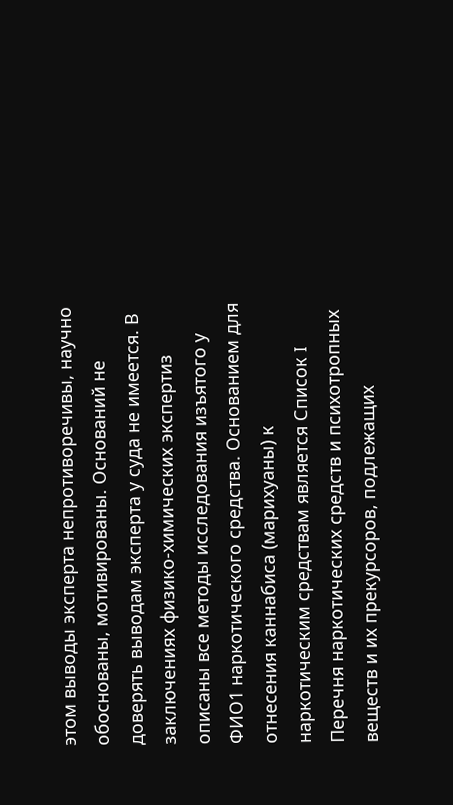этом выводы эксперта непротиворечивы, научно обоснованы, мотивированы. Оснований не доверять выводам эксперта у суда не имеется. В заключениях физико-химических экспертиз описаны все методы исследования изъятого у ФИО1 наркотического средства. Основанием для отнесения каннабиса (марихуаны) к наркотическим средствам является Список I Перечня наркотических средств и психотропных веществ и их прекурсоров, подлежащих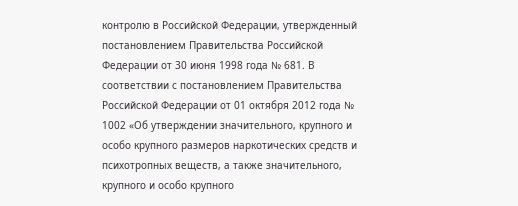контролю в Российской Федерации, утвержденный постановлением Правительства Российской Федерации от 30 июня 1998 года № 681. В соответствии с постановлением Правительства Российской Федерации от 01 октября 2012 года № 1002 «Об утверждении значительного, крупного и особо крупного размеров наркотических средств и психотропных веществ, а также значительного, крупного и особо крупного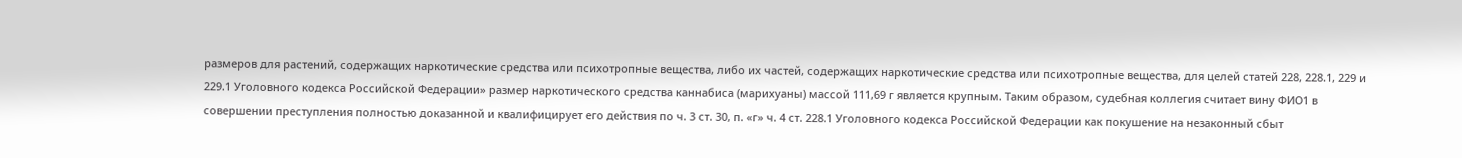размеров для растений, содержащих наркотические средства или психотропные вещества, либо их частей, содержащих наркотические средства или психотропные вещества, для целей статей 228, 228.1, 229 и 229.1 Уголовного кодекса Российской Федерации» размер наркотического средства каннабиса (марихуаны) массой 111,69 г является крупным. Таким образом, судебная коллегия считает вину ФИО1 в совершении преступления полностью доказанной и квалифицирует его действия по ч. 3 ст. 30, п. «г» ч. 4 ст. 228.1 Уголовного кодекса Российской Федерации как покушение на незаконный сбыт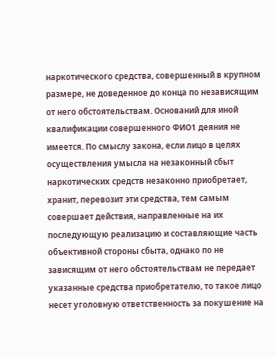наркотического средства, совершенный в крупном размере, не доведенное до конца по независящим от него обстоятельствам. Оснований для иной квалификации совершенного ФИО1 деяния не имеется. По смыслу закона, если лицо в целях осуществления умысла на незаконный сбыт наркотических средств незаконно приобретает, хранит, перевозит эти средства, тем самым совершает действия, направленные на их последующую реализацию и составляющие часть объективной стороны сбыта, однако по не зависящим от него обстоятельствам не передает указанные средства приобретателю, то такое лицо несет уголовную ответственность за покушение на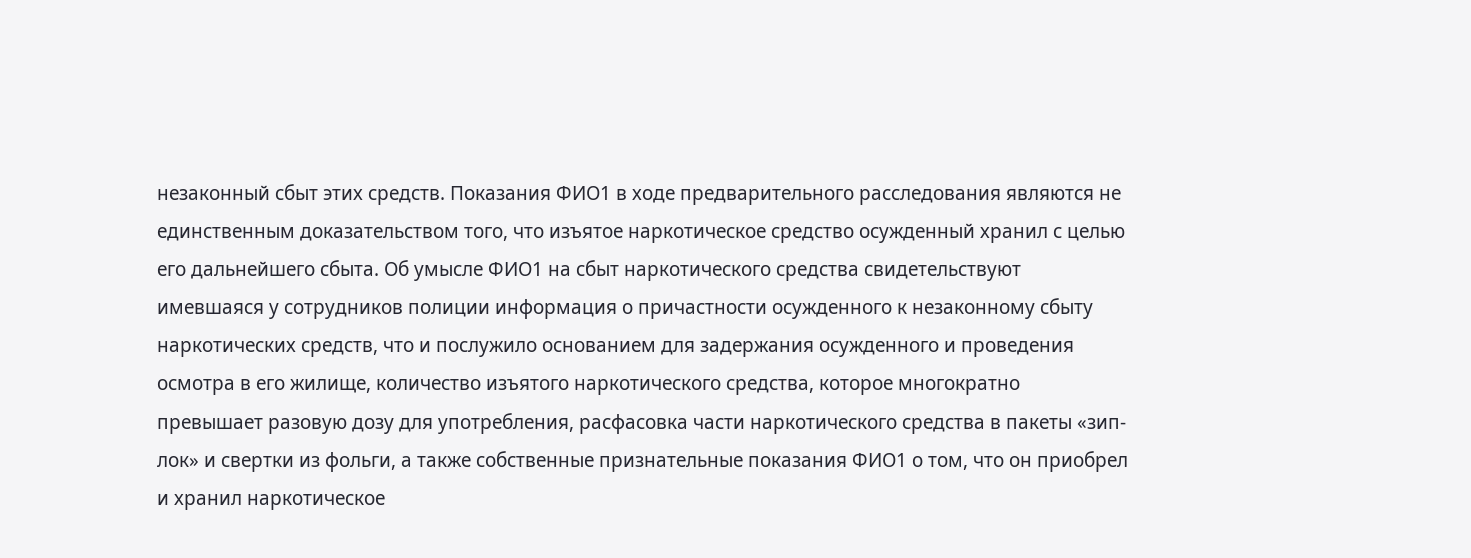незаконный сбыт этих средств. Показания ФИО1 в ходе предварительного расследования являются не единственным доказательством того, что изъятое наркотическое средство осужденный хранил с целью его дальнейшего сбыта. Об умысле ФИО1 на сбыт наркотического средства свидетельствуют имевшаяся у сотрудников полиции информация о причастности осужденного к незаконному сбыту наркотических средств, что и послужило основанием для задержания осужденного и проведения осмотра в его жилище, количество изъятого наркотического средства, которое многократно превышает разовую дозу для употребления, расфасовка части наркотического средства в пакеты «зип-лок» и свертки из фольги, а также собственные признательные показания ФИО1 о том, что он приобрел и хранил наркотическое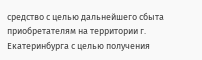средство с целью дальнейшего сбыта приобретателям на территории г. Екатеринбурга с целью получения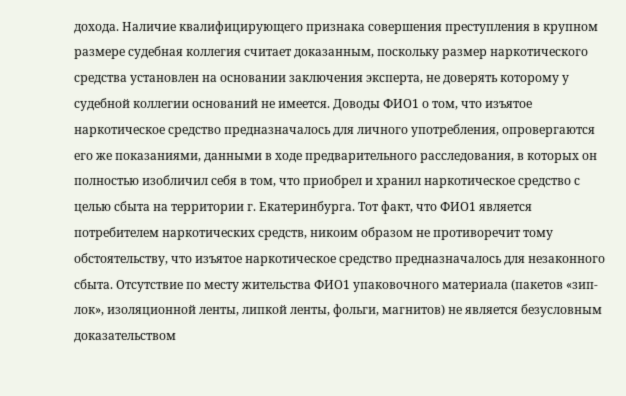дохода. Наличие квалифицирующего признака совершения преступления в крупном размере судебная коллегия считает доказанным, поскольку размер наркотического средства установлен на основании заключения эксперта, не доверять которому у судебной коллегии оснований не имеется. Доводы ФИО1 о том, что изъятое наркотическое средство предназначалось для личного употребления, опровергаются его же показаниями, данными в ходе предварительного расследования, в которых он полностью изобличил себя в том, что приобрел и хранил наркотическое средство с целью сбыта на территории г. Екатеринбурга. Тот факт, что ФИО1 является потребителем наркотических средств, никоим образом не противоречит тому обстоятельству, что изъятое наркотическое средство предназначалось для незаконного сбыта. Отсутствие по месту жительства ФИО1 упаковочного материала (пакетов «зип-лок», изоляционной ленты, липкой ленты, фольги, магнитов) не является безусловным доказательством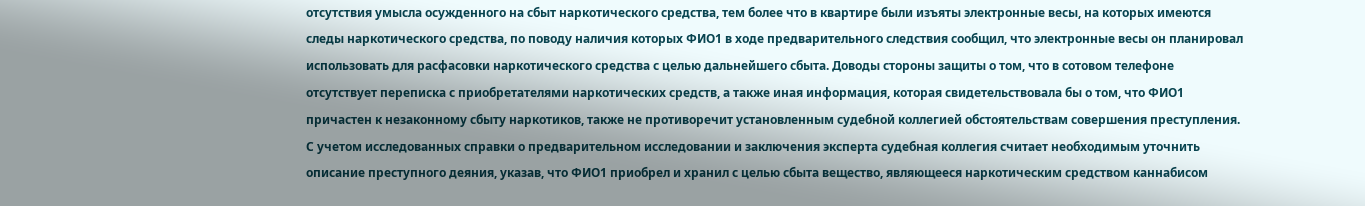отсутствия умысла осужденного на сбыт наркотического средства, тем более что в квартире были изъяты электронные весы, на которых имеются следы наркотического средства, по поводу наличия которых ФИО1 в ходе предварительного следствия сообщил, что электронные весы он планировал использовать для расфасовки наркотического средства с целью дальнейшего сбыта. Доводы стороны защиты о том, что в сотовом телефоне отсутствует переписка с приобретателями наркотических средств, а также иная информация, которая свидетельствовала бы о том, что ФИО1 причастен к незаконному сбыту наркотиков, также не противоречит установленным судебной коллегией обстоятельствам совершения преступления. С учетом исследованных справки о предварительном исследовании и заключения эксперта судебная коллегия считает необходимым уточнить описание преступного деяния, указав, что ФИО1 приобрел и хранил с целью сбыта вещество, являющееся наркотическим средством каннабисом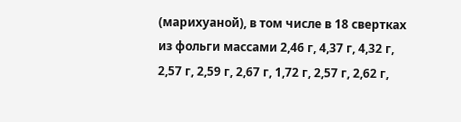(марихуаной), в том числе в 18 свертках из фольги массами 2,46 г, 4,37 г, 4,32 г, 2,57 г, 2,59 г, 2,67 г, 1,72 г, 2,57 г, 2,62 г,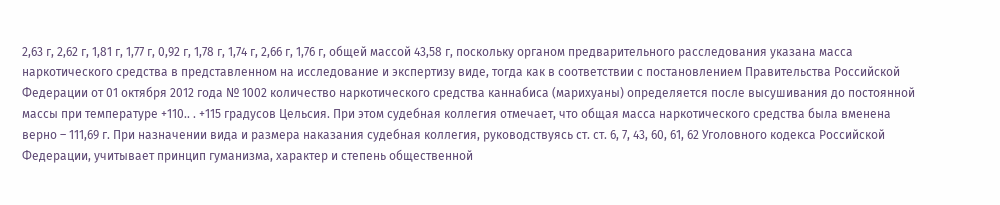2,63 г, 2,62 г, 1,81 г, 1,77 г, 0,92 г, 1,78 г, 1,74 г, 2,66 г, 1,76 г, общей массой 43,58 г, поскольку органом предварительного расследования указана масса наркотического средства в представленном на исследование и экспертизу виде, тогда как в соответствии с постановлением Правительства Российской Федерации от 01 октября 2012 года № 1002 количество наркотического средства каннабиса (марихуаны) определяется после высушивания до постоянной массы при температуре +110.. . +115 градусов Цельсия. При этом судебная коллегия отмечает, что общая масса наркотического средства была вменена верно – 111,69 г. При назначении вида и размера наказания судебная коллегия, руководствуясь ст. ст. 6, 7, 43, 60, 61, 62 Уголовного кодекса Российской Федерации, учитывает принцип гуманизма, характер и степень общественной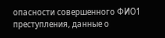опасности совершенного ФИО1 преступления, данные о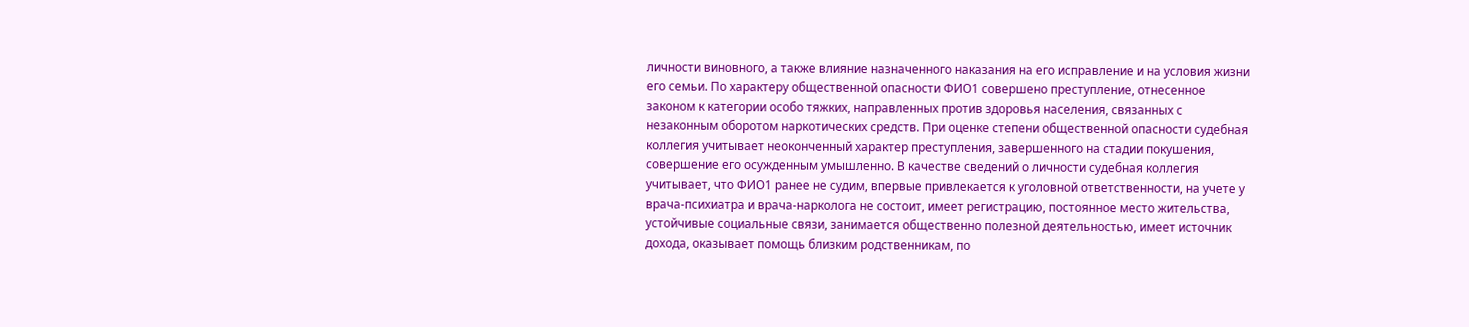личности виновного, а также влияние назначенного наказания на его исправление и на условия жизни его семьи. По характеру общественной опасности ФИО1 совершено преступление, отнесенное законом к категории особо тяжких, направленных против здоровья населения, связанных с незаконным оборотом наркотических средств. При оценке степени общественной опасности судебная коллегия учитывает неоконченный характер преступления, завершенного на стадии покушения, совершение его осужденным умышленно. В качестве сведений о личности судебная коллегия учитывает, что ФИО1 ранее не судим, впервые привлекается к уголовной ответственности, на учете у врача-психиатра и врача-нарколога не состоит, имеет регистрацию, постоянное место жительства, устойчивые социальные связи, занимается общественно полезной деятельностью, имеет источник дохода, оказывает помощь близким родственникам, по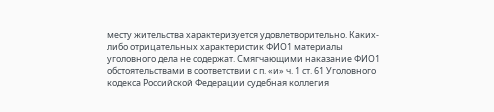месту жительства характеризуется удовлетворительно. Каких-либо отрицательных характеристик ФИО1 материалы уголовного дела не содержат. Смягчающими наказание ФИО1 обстоятельствами в соответствии с п. «и» ч. 1 ст. 61 Уголовного кодекса Российской Федерации судебная коллегия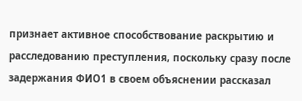признает активное способствование раскрытию и расследованию преступления, поскольку сразу после задержания ФИО1 в своем объяснении рассказал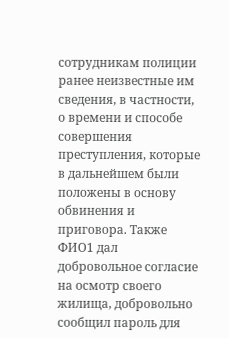сотрудникам полиции ранее неизвестные им сведения, в частности, о времени и способе совершения преступления, которые в дальнейшем были положены в основу обвинения и приговора. Также ФИО1 дал добровольное согласие на осмотр своего жилища, добровольно сообщил пароль для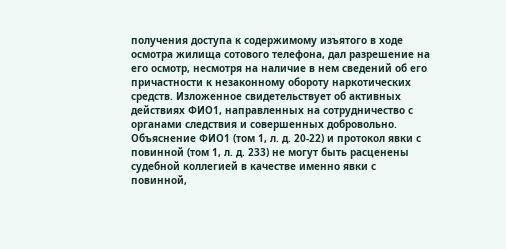получения доступа к содержимому изъятого в ходе осмотра жилища сотового телефона, дал разрешение на его осмотр, несмотря на наличие в нем сведений об его причастности к незаконному обороту наркотических средств. Изложенное свидетельствует об активных действиях ФИО1, направленных на сотрудничество с органами следствия и совершенных добровольно. Объяснение ФИО1 (том 1, л. д. 20-22) и протокол явки с повинной (том 1, л. д. 233) не могут быть расценены судебной коллегией в качестве именно явки с повинной,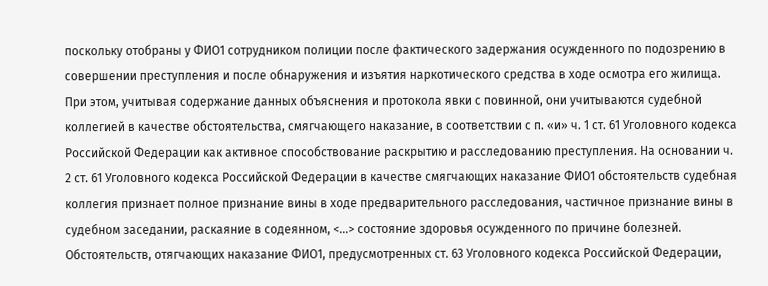поскольку отобраны у ФИО1 сотрудником полиции после фактического задержания осужденного по подозрению в совершении преступления и после обнаружения и изъятия наркотического средства в ходе осмотра его жилища. При этом, учитывая содержание данных объяснения и протокола явки с повинной, они учитываются судебной коллегией в качестве обстоятельства, смягчающего наказание, в соответствии с п. «и» ч. 1 ст. 61 Уголовного кодекса Российской Федерации как активное способствование раскрытию и расследованию преступления. На основании ч. 2 ст. 61 Уголовного кодекса Российской Федерации в качестве смягчающих наказание ФИО1 обстоятельств судебная коллегия признает полное признание вины в ходе предварительного расследования, частичное признание вины в судебном заседании, раскаяние в содеянном, <...> состояние здоровья осужденного по причине болезней. Обстоятельств, отягчающих наказание ФИО1, предусмотренных ст. 63 Уголовного кодекса Российской Федерации,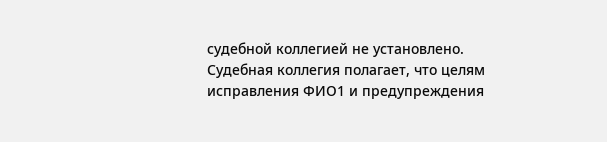судебной коллегией не установлено. Судебная коллегия полагает, что целям исправления ФИО1 и предупреждения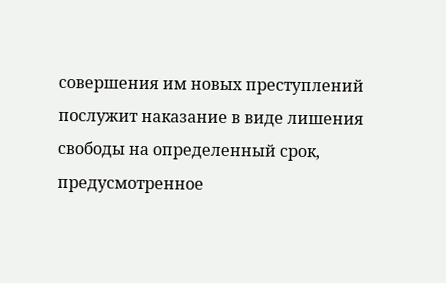совершения им новых преступлений послужит наказание в виде лишения свободы на определенный срок, предусмотренное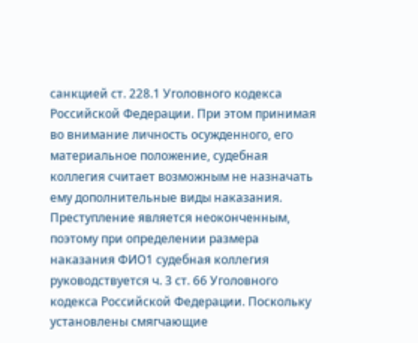санкцией ст. 228.1 Уголовного кодекса Российской Федерации. При этом принимая во внимание личность осужденного, его материальное положение, судебная коллегия считает возможным не назначать ему дополнительные виды наказания. Преступление является неоконченным, поэтому при определении размера наказания ФИО1 судебная коллегия руководствуется ч. 3 ст. 66 Уголовного кодекса Российской Федерации. Поскольку установлены смягчающие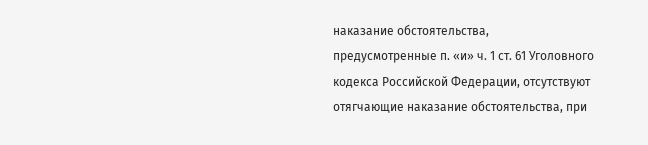наказание обстоятельства, предусмотренные п. «и» ч. 1 ст. 61 Уголовного кодекса Российской Федерации, отсутствуют отягчающие наказание обстоятельства, при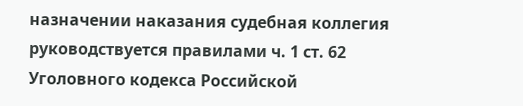назначении наказания судебная коллегия руководствуется правилами ч. 1 ст. 62 Уголовного кодекса Российской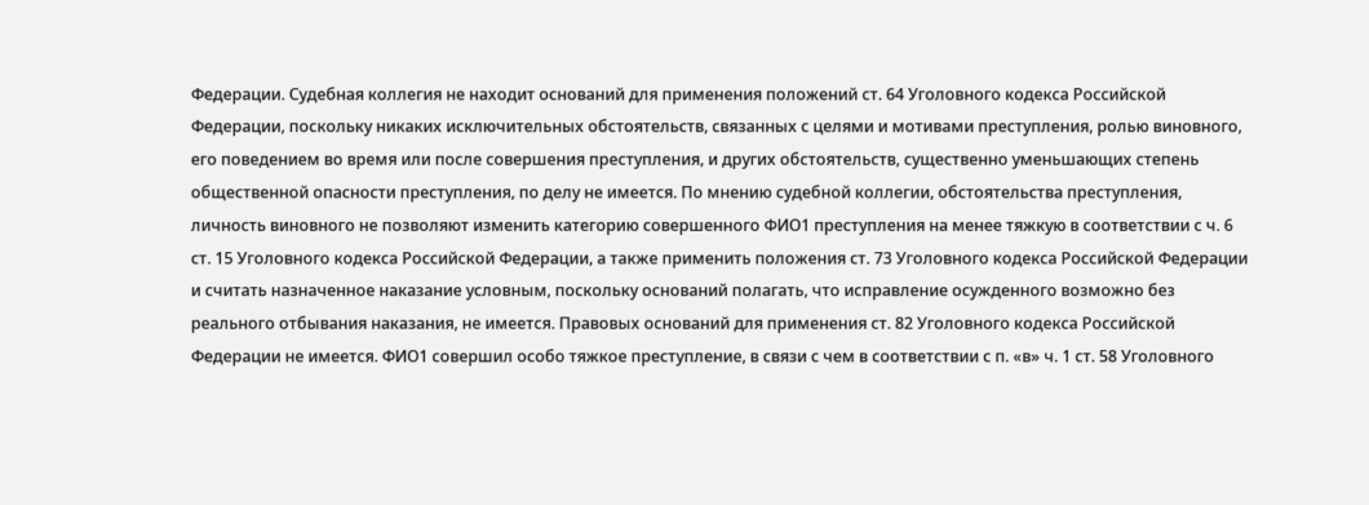Федерации. Судебная коллегия не находит оснований для применения положений ст. 64 Уголовного кодекса Российской Федерации, поскольку никаких исключительных обстоятельств, связанных с целями и мотивами преступления, ролью виновного, его поведением во время или после совершения преступления, и других обстоятельств, существенно уменьшающих степень общественной опасности преступления, по делу не имеется. По мнению судебной коллегии, обстоятельства преступления, личность виновного не позволяют изменить категорию совершенного ФИО1 преступления на менее тяжкую в соответствии с ч. 6 ст. 15 Уголовного кодекса Российской Федерации, а также применить положения ст. 73 Уголовного кодекса Российской Федерации и считать назначенное наказание условным, поскольку оснований полагать, что исправление осужденного возможно без реального отбывания наказания, не имеется. Правовых оснований для применения ст. 82 Уголовного кодекса Российской Федерации не имеется. ФИО1 совершил особо тяжкое преступление, в связи с чем в соответствии с п. «в» ч. 1 ст. 58 Уголовного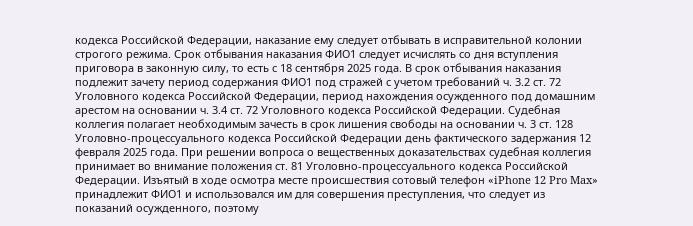кодекса Российской Федерации, наказание ему следует отбывать в исправительной колонии строгого режима. Срок отбывания наказания ФИО1 следует исчислять со дня вступления приговора в законную силу, то есть с 18 сентября 2025 года. В срок отбывания наказания подлежит зачету период содержания ФИО1 под стражей с учетом требований ч. 3.2 ст. 72 Уголовного кодекса Российской Федерации, период нахождения осужденного под домашним арестом на основании ч. 3.4 ст. 72 Уголовного кодекса Российской Федерации. Судебная коллегия полагает необходимым зачесть в срок лишения свободы на основании ч. 3 ст. 128 Уголовно-процессуального кодекса Российской Федерации день фактического задержания 12 февраля 2025 года. При решении вопроса о вещественных доказательствах судебная коллегия принимает во внимание положения ст. 81 Уголовно-процессуального кодекса Российской Федерации. Изъятый в ходе осмотра месте происшествия сотовый телефон «iPhone 12 Pro Max» принадлежит ФИО1 и использовался им для совершения преступления, что следует из показаний осужденного, поэтому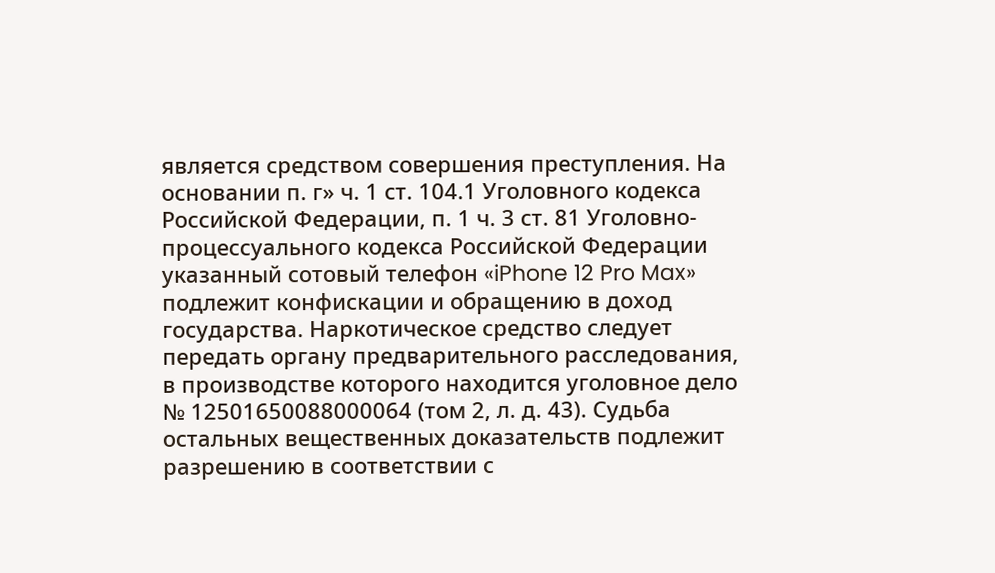является средством совершения преступления. На основании п. г» ч. 1 ст. 104.1 Уголовного кодекса Российской Федерации, п. 1 ч. 3 ст. 81 Уголовно-процессуального кодекса Российской Федерации указанный сотовый телефон «iPhone 12 Pro Max» подлежит конфискации и обращению в доход государства. Наркотическое средство следует передать органу предварительного расследования, в производстве которого находится уголовное дело № 12501650088000064 (том 2, л. д. 43). Судьба остальных вещественных доказательств подлежит разрешению в соответствии с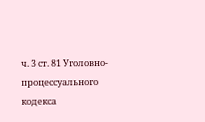ч. 3 ст. 81 Уголовно-процессуального кодекса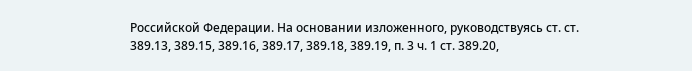Российской Федерации. На основании изложенного, руководствуясь ст. ст. 389.13, 389.15, 389.16, 389.17, 389.18, 389.19, п. 3 ч. 1 ст. 389.20,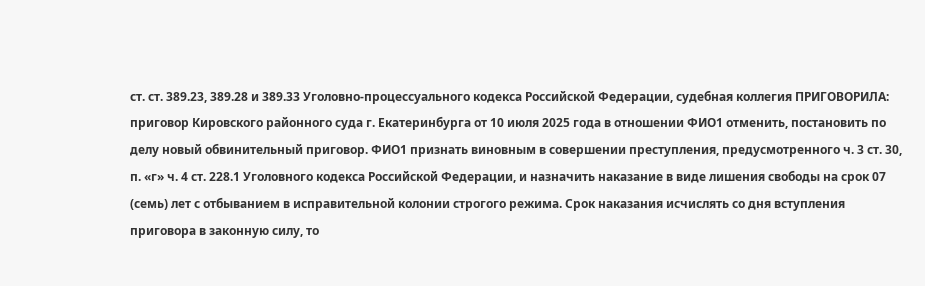ст. ст. 389.23, 389.28 и 389.33 Уголовно-процессуального кодекса Российской Федерации, судебная коллегия ПРИГОВОРИЛА: приговор Кировского районного суда г. Екатеринбурга от 10 июля 2025 года в отношении ФИО1 отменить, постановить по делу новый обвинительный приговор. ФИО1 признать виновным в совершении преступления, предусмотренного ч. 3 ст. 30, п. «г» ч. 4 ст. 228.1 Уголовного кодекса Российской Федерации, и назначить наказание в виде лишения свободы на срок 07 (семь) лет с отбыванием в исправительной колонии строгого режима. Срок наказания исчислять со дня вступления приговора в законную силу, то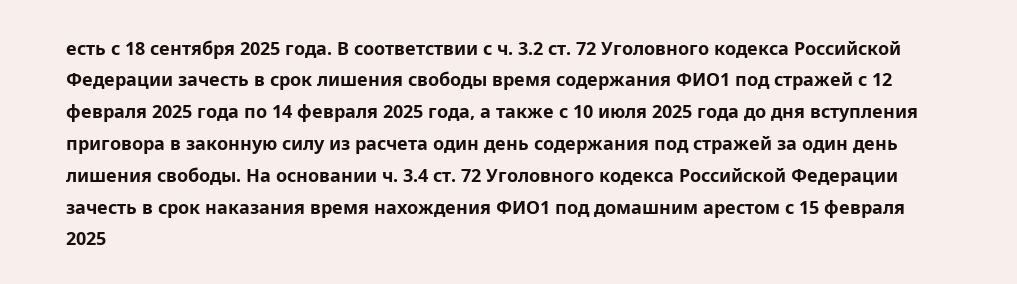есть с 18 сентября 2025 года. В соответствии с ч. 3.2 ст. 72 Уголовного кодекса Российской Федерации зачесть в срок лишения свободы время содержания ФИО1 под стражей с 12 февраля 2025 года по 14 февраля 2025 года, а также с 10 июля 2025 года до дня вступления приговора в законную силу из расчета один день содержания под стражей за один день лишения свободы. На основании ч. 3.4 ст. 72 Уголовного кодекса Российской Федерации зачесть в срок наказания время нахождения ФИО1 под домашним арестом с 15 февраля 2025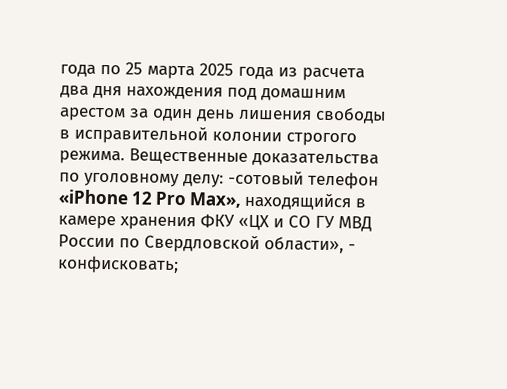года по 25 марта 2025 года из расчета два дня нахождения под домашним арестом за один день лишения свободы в исправительной колонии строгого режима. Вещественные доказательства по уголовному делу: -сотовый телефон «iPhone 12 Pro Max», находящийся в камере хранения ФКУ «ЦХ и СО ГУ МВД России по Свердловской области», - конфисковать;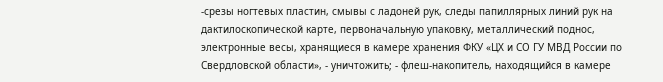-срезы ногтевых пластин, смывы с ладоней рук, следы папиллярных линий рук на дактилоскопической карте, первоначальную упаковку, металлический поднос, электронные весы, хранящиеся в камере хранения ФКУ «ЦХ и СО ГУ МВД России по Свердловской области», - уничтожить; - флеш-накопитель, находящийся в камере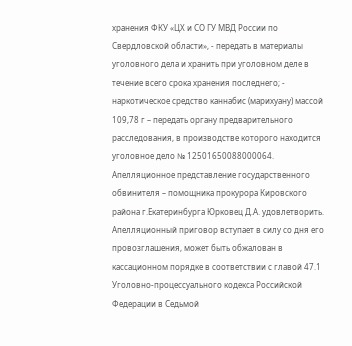хранения ФКУ «ЦХ и СО ГУ МВД России по Свердловской области», - передать в материалы уголовного дела и хранить при уголовном деле в течение всего срока хранения последнего; - наркотическое средство каннабис (марихуану) массой 109,78 г – передать органу предварительного расследования, в производстве которого находится уголовное дело № 12501650088000064. Апелляционное представление государственного обвинителя – помощника прокурора Кировского района г.Екатеринбурга Юрковец Д.А. удовлетворить. Апелляционный приговор вступает в силу со дня его провозглашения, может быть обжалован в кассационном порядке в соответствии с главой 47.1 Уголовно-процессуального кодекса Российской Федерации в Седьмой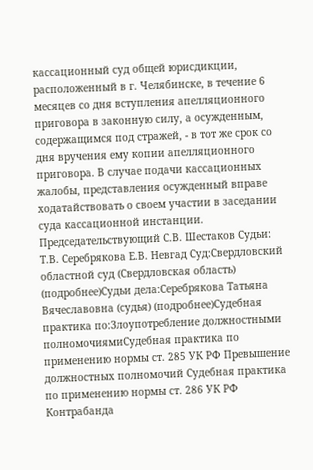кассационный суд общей юрисдикции, расположенный в г. Челябинске, в течение 6 месяцев со дня вступления апелляционного приговора в законную силу, а осужденным, содержащимся под стражей, - в тот же срок со дня вручения ему копии апелляционного приговора. В случае подачи кассационных жалобы, представления осужденный вправе ходатайствовать о своем участии в заседании суда кассационной инстанции. Председательствующий С.В. Шестаков Судьи: Т.В. Серебрякова Е.В. Невгад Суд:Свердловский областной суд (Свердловская область) (подробнее)Судьи дела:Серебрякова Татьяна Вячеславовна (судья) (подробнее)Судебная практика по:Злоупотребление должностными полномочиямиСудебная практика по применению нормы ст. 285 УК РФ Превышение должностных полномочий Судебная практика по применению нормы ст. 286 УК РФ Контрабанда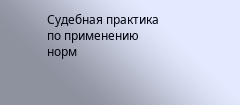Судебная практика по применению норм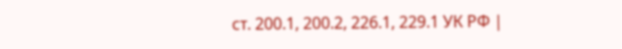ст. 200.1, 200.2, 226.1, 229.1 УК РФ |